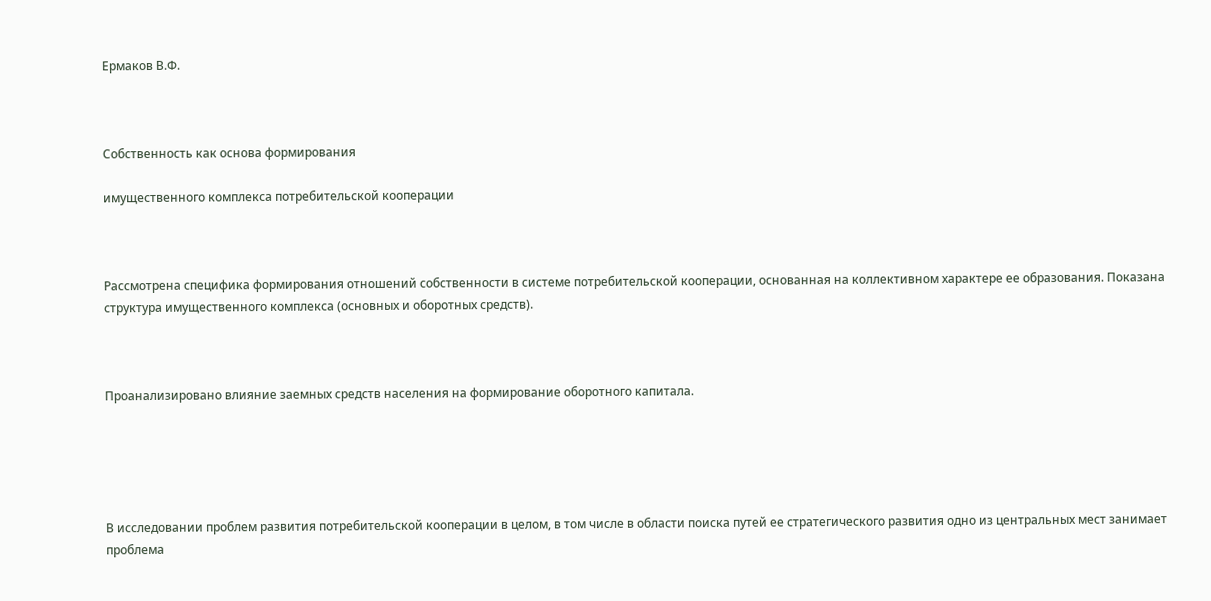Ермаков В.Ф.



Собственность как основа формирования

имущественного комплекса потребительской кооперации



Рассмотрена специфика формирования отношений собственности в системе потребительской кооперации, основанная на коллективном характере ее образования. Показана структура имущественного комплекса (основных и оборотных средств).



Проанализировано влияние заемных средств населения на формирование оборотного капитала.





В исследовании проблем развития потребительской кооперации в целом, в том числе в области поиска путей ее стратегического развития одно из центральных мест занимает проблема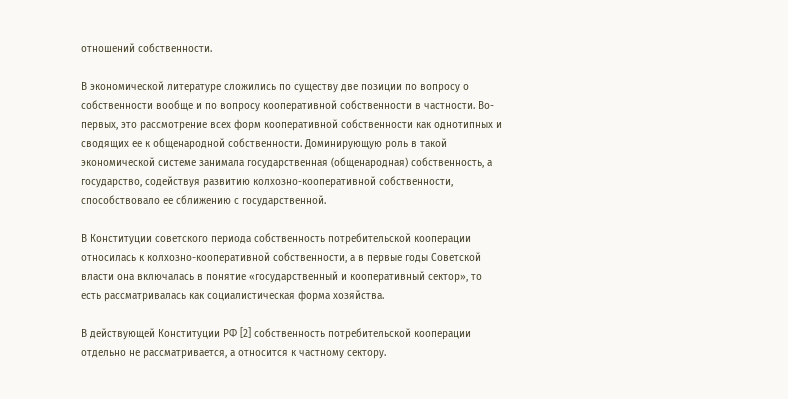отношений собственности.

В экономической литературе сложились по существу две позиции по вопросу о собственности вообще и по вопросу кооперативной собственности в частности. Во-первых, это рассмотрение всех форм кооперативной собственности как однотипных и сводящих ее к общенародной собственности. Доминирующую роль в такой экономической системе занимала государственная (общенародная) собственность, а государство, содействуя развитию колхозно-кооперативной собственности, способствовало ее сближению с государственной.

В Конституции советского периода собственность потребительской кооперации относилась к колхозно-кооперативной собственности, а в первые годы Советской власти она включалась в понятие «государственный и кооперативный сектор», то есть рассматривалась как социалистическая форма хозяйства.

В действующей Конституции РФ [2] собственность потребительской кооперации отдельно не рассматривается, а относится к частному сектору.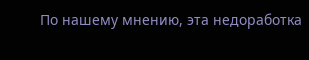По нашему мнению, эта недоработка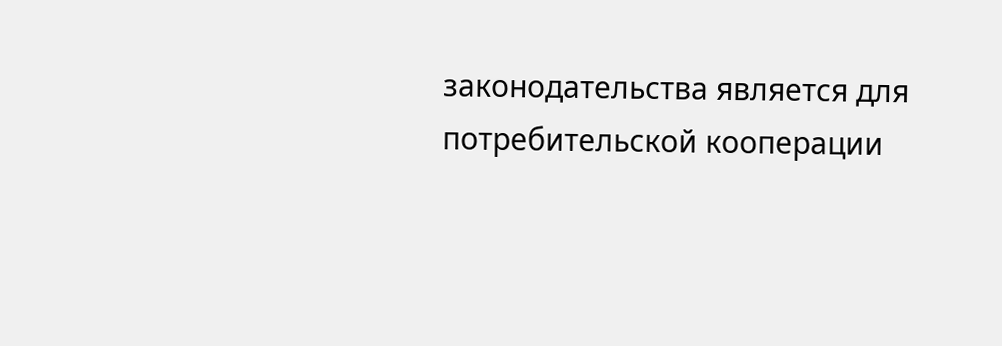законодательства является для потребительской кооперации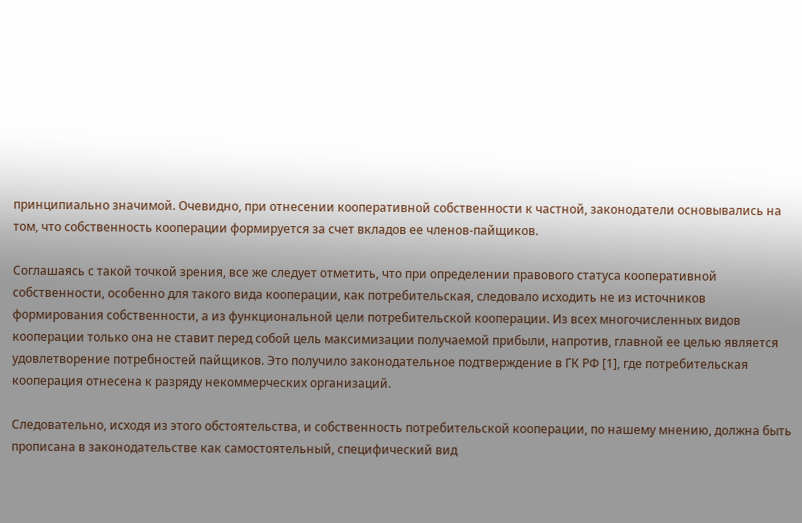принципиально значимой. Очевидно, при отнесении кооперативной собственности к частной, законодатели основывались на том, что собственность кооперации формируется за счет вкладов ее членов-пайщиков.

Соглашаясь с такой точкой зрения, все же следует отметить, что при определении правового статуса кооперативной собственности, особенно для такого вида кооперации, как потребительская, следовало исходить не из источников формирования собственности, а из функциональной цели потребительской кооперации. Из всех многочисленных видов кооперации только она не ставит перед собой цель максимизации получаемой прибыли, напротив, главной ее целью является удовлетворение потребностей пайщиков. Это получило законодательное подтверждение в ГК РФ [1], где потребительская кооперация отнесена к разряду некоммерческих организаций.

Следовательно, исходя из этого обстоятельства, и собственность потребительской кооперации, по нашему мнению, должна быть прописана в законодательстве как самостоятельный, специфический вид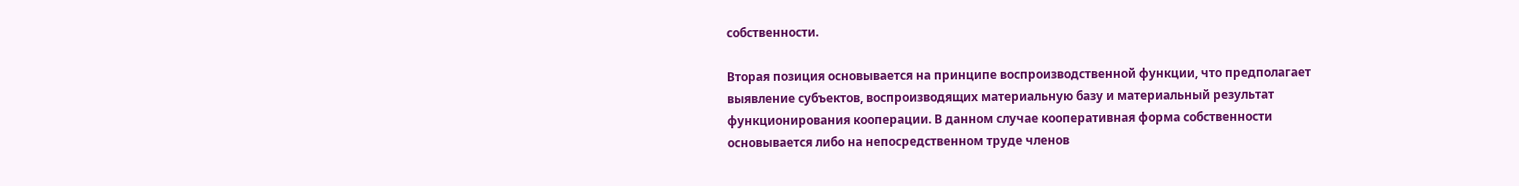собственности.

Вторая позиция основывается на принципе воспроизводственной функции, что предполагает выявление субъектов, воспроизводящих материальную базу и материальный результат функционирования кооперации. В данном случае кооперативная форма собственности основывается либо на непосредственном труде членов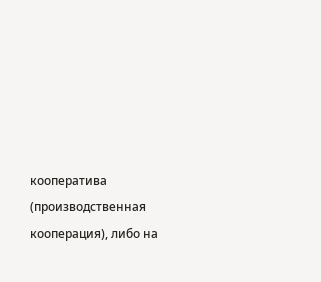кооператива (производственная кооперация), либо на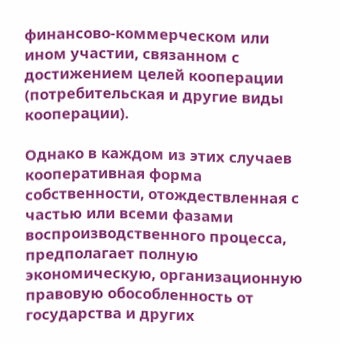финансово-коммерческом или ином участии, связанном с достижением целей кооперации (потребительская и другие виды кооперации).

Однако в каждом из этих случаев кооперативная форма собственности, отождествленная с частью или всеми фазами воспроизводственного процесса, предполагает полную экономическую, организационную правовую обособленность от государства и других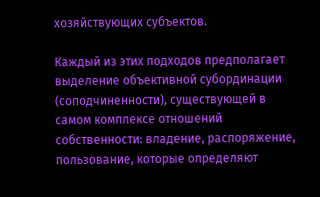хозяйствующих субъектов.

Каждый из этих подходов предполагает выделение объективной субординации (соподчиненности), существующей в самом комплексе отношений собственности: владение, распоряжение, пользование, которые определяют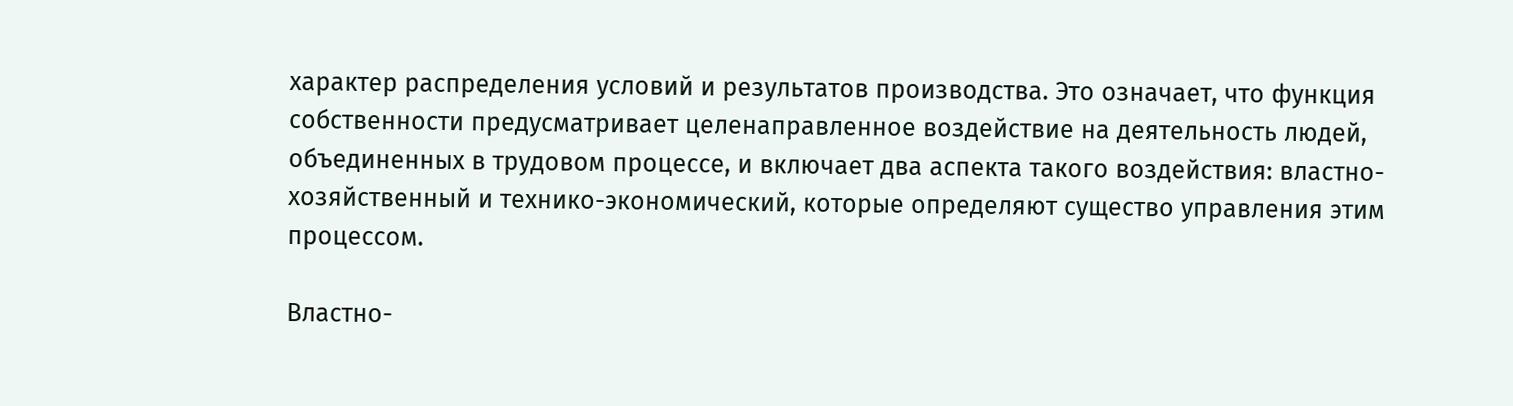характер распределения условий и результатов производства. Это означает, что функция собственности предусматривает целенаправленное воздействие на деятельность людей, объединенных в трудовом процессе, и включает два аспекта такого воздействия: властно-хозяйственный и технико-экономический, которые определяют существо управления этим процессом.

Властно-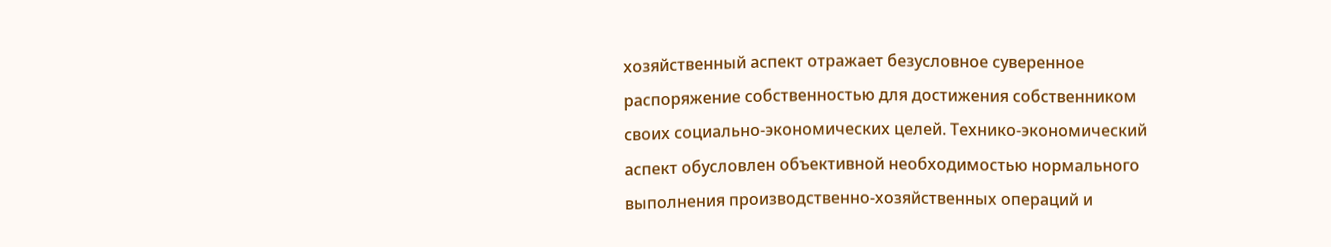хозяйственный аспект отражает безусловное суверенное распоряжение собственностью для достижения собственником своих социально-экономических целей. Технико-экономический аспект обусловлен объективной необходимостью нормального выполнения производственно-хозяйственных операций и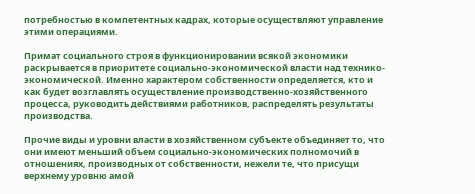потребностью в компетентных кадрах, которые осуществляют управление этими операциями.

Примат социального строя в функционировании всякой экономики раскрывается в приоритете социально-экономической власти над технико-экономической. Именно характером собственности определяется, кто и как будет возглавлять осуществление производственно-хозяйственного процесса, руководить действиями работников, распределять результаты производства.

Прочие виды и уровни власти в хозяйственном субъекте объединяет то, что они имеют меньший объем социально-экономических полномочий в отношениях, производных от собственности, нежели те, что присущи верхнему уровню амой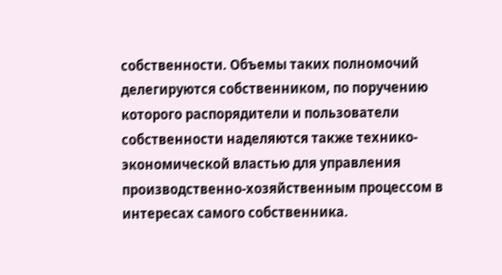собственности. Объемы таких полномочий делегируются собственником, по поручению которого распорядители и пользователи собственности наделяются также технико-экономической властью для управления производственно-хозяйственным процессом в интересах самого собственника.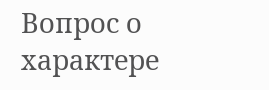Вопрос о характере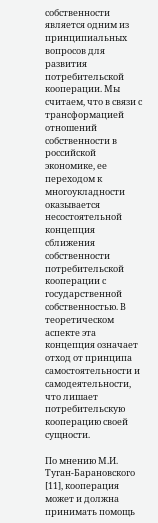собственности является одним из принципиальных вопросов для развития потребительской кооперации. Мы считаем, что в связи с трансформацией отношений собственности в российской экономике, ее переходом к многоукладности оказывается несостоятельной концепция сближения собственности потребительской кооперации с государственной собственностью. В теоретическом аспекте эта концепция означает отход от принципа самостоятельности и самодеятельности, что лишает потребительскую кооперацию своей сущности.

По мнению М.И. Туган-Барановского [11], кооперация может и должна принимать помощь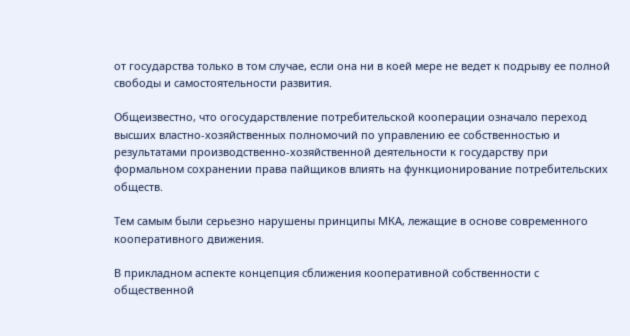от государства только в том случае, если она ни в коей мере не ведет к подрыву ее полной свободы и самостоятельности развития.

Общеизвестно, что огосударствление потребительской кооперации означало переход высших властно-хозяйственных полномочий по управлению ее собственностью и результатами производственно-хозяйственной деятельности к государству при формальном сохранении права пайщиков влиять на функционирование потребительских обществ.

Тем самым были серьезно нарушены принципы МКА, лежащие в основе современного кооперативного движения.

В прикладном аспекте концепция сближения кооперативной собственности с общественной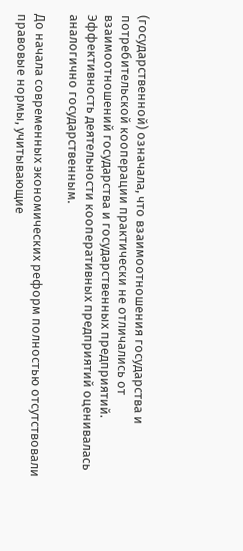(государственной) означала, что взаимоотношения государства и потребительской кооперации практически не отличались от взаимоотношений государства и государственных предприятий. Эффективность деятельности кооперативных предприятий оценивалась аналогично государственным.

До начала современных экономических реформ полностью отсутствовали правовые нормы, учитывающие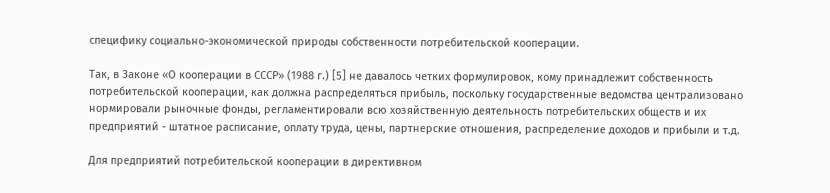специфику социально-экономической природы собственности потребительской кооперации.

Так, в Законе «О кооперации в СССР» (1988 г.) [5] не давалось четких формулировок, кому принадлежит собственность потребительской кооперации, как должна распределяться прибыль, поскольку государственные ведомства централизовано нормировали рыночные фонды, регламентировали всю хозяйственную деятельность потребительских обществ и их предприятий - штатное расписание, оплату труда, цены, партнерские отношения, распределение доходов и прибыли и т.д.

Для предприятий потребительской кооперации в директивном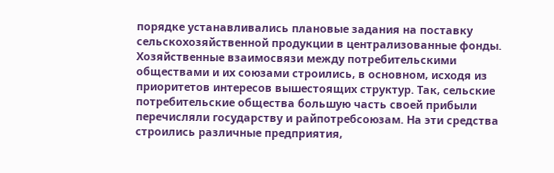порядке устанавливались плановые задания на поставку сельскохозяйственной продукции в централизованные фонды. Хозяйственные взаимосвязи между потребительскими обществами и их союзами строились, в основном, исходя из приоритетов интересов вышестоящих структур. Так, сельские потребительские общества большую часть своей прибыли перечисляли государству и райпотребсоюзам. На эти средства строились различные предприятия,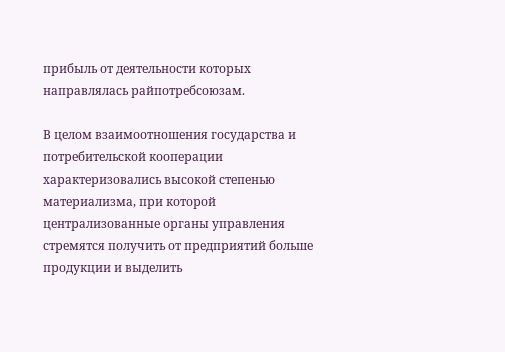прибыль от деятельности которых направлялась райпотребсоюзам.

В целом взаимоотношения государства и потребительской кооперации характеризовались высокой степенью материализма, при которой централизованные органы управления стремятся получить от предприятий больше продукции и выделить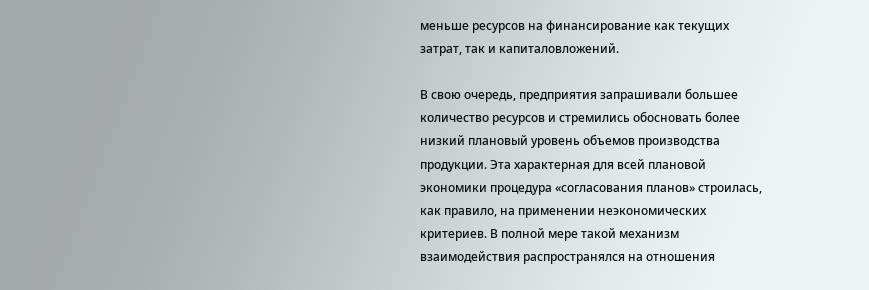меньше ресурсов на финансирование как текущих затрат, так и капиталовложений.

В свою очередь, предприятия запрашивали большее количество ресурсов и стремились обосновать более низкий плановый уровень объемов производства продукции. Эта характерная для всей плановой экономики процедура «согласования планов» строилась, как правило, на применении неэкономических критериев. В полной мере такой механизм взаимодействия распространялся на отношения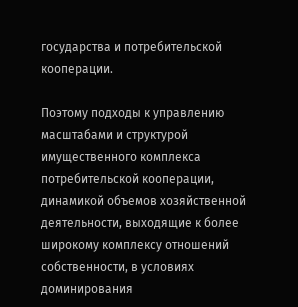государства и потребительской кооперации.

Поэтому подходы к управлению масштабами и структурой имущественного комплекса потребительской кооперации, динамикой объемов хозяйственной деятельности, выходящие к более широкому комплексу отношений собственности, в условиях доминирования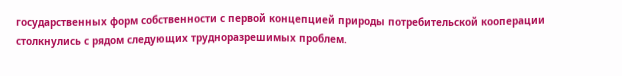государственных форм собственности с первой концепцией природы потребительской кооперации столкнулись с рядом следующих трудноразрешимых проблем.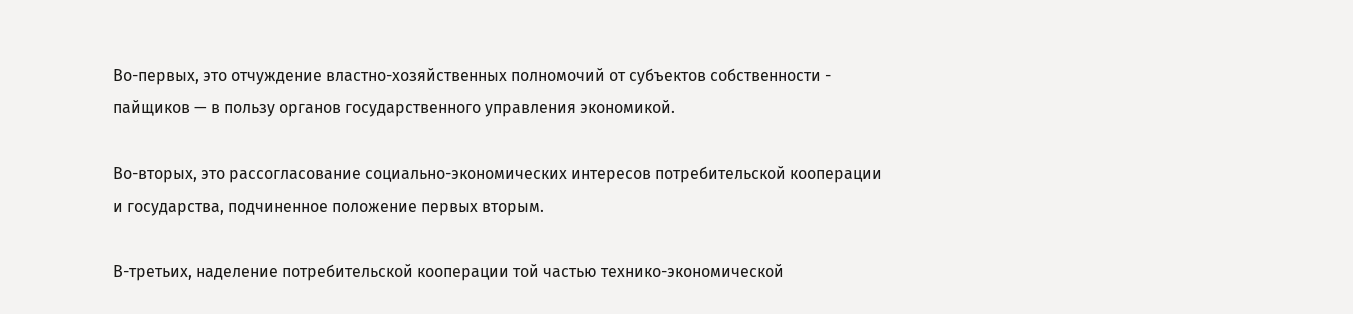Во-первых, это отчуждение властно-хозяйственных полномочий от субъектов собственности - пайщиков — в пользу органов государственного управления экономикой.

Во-вторых, это рассогласование социально-экономических интересов потребительской кооперации и государства, подчиненное положение первых вторым.

В-третьих, наделение потребительской кооперации той частью технико-экономической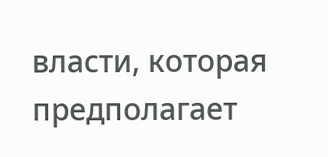власти, которая предполагает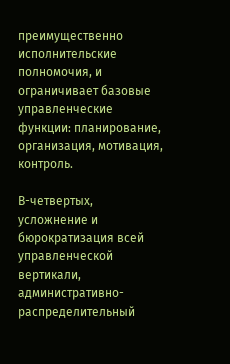преимущественно исполнительские полномочия, и ограничивает базовые управленческие функции: планирование, организация, мотивация, контроль.

В-четвертых, усложнение и бюрократизация всей управленческой вертикали, административно-распределительный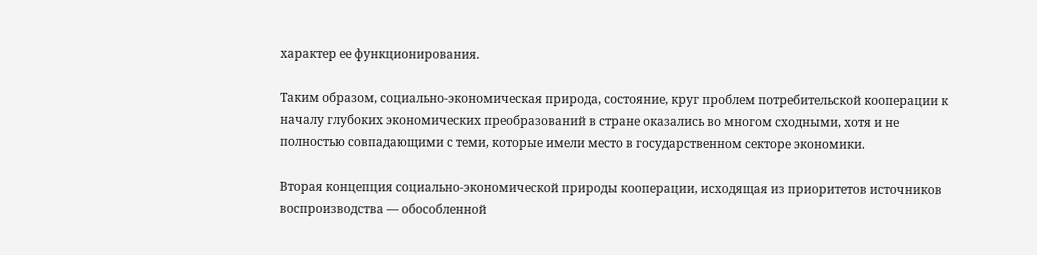характер ее функционирования.

Таким образом, социально-экономическая природа, состояние, круг проблем потребительской кооперации к началу глубоких экономических преобразований в стране оказались во многом сходными, хотя и не полностью совпадающими с теми, которые имели место в государственном секторе экономики.

Вторая концепция социально-экономической природы кооперации, исходящая из приоритетов источников воспроизводства — обособленной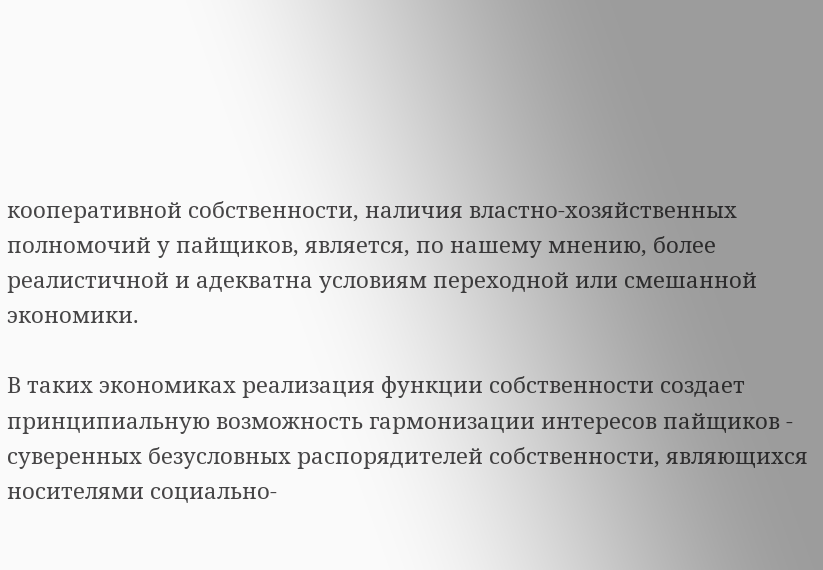кооперативной собственности, наличия властно-хозяйственных полномочий у пайщиков, является, по нашему мнению, более реалистичной и адекватна условиям переходной или смешанной экономики.

В таких экономиках реализация функции собственности создает принципиальную возможность гармонизации интересов пайщиков - суверенных безусловных распорядителей собственности, являющихся носителями социально-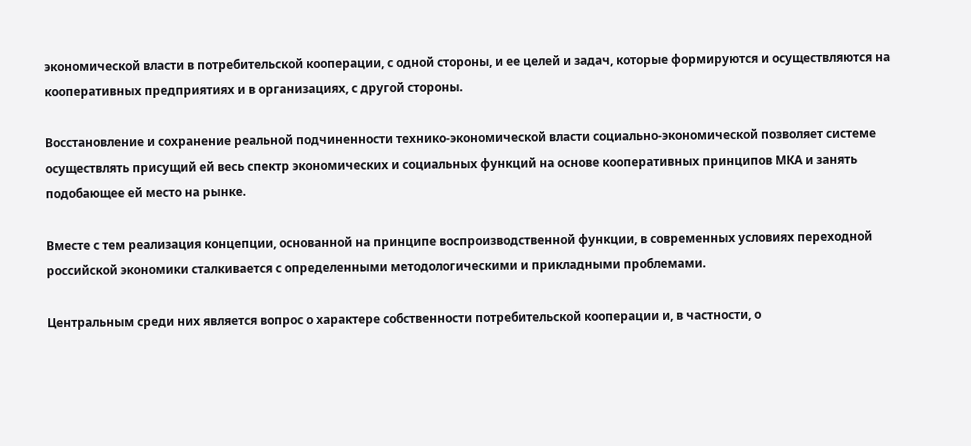экономической власти в потребительской кооперации, с одной стороны, и ее целей и задач, которые формируются и осуществляются на кооперативных предприятиях и в организациях, с другой стороны.

Восстановление и сохранение реальной подчиненности технико-экономической власти социально-экономической позволяет системе осуществлять присущий ей весь спектр экономических и социальных функций на основе кооперативных принципов МКА и занять подобающее ей место на рынке.

Вместе с тем реализация концепции, основанной на принципе воспроизводственной функции, в современных условиях переходной российской экономики сталкивается с определенными методологическими и прикладными проблемами.

Центральным среди них является вопрос о характере собственности потребительской кооперации и, в частности, о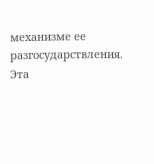механизме ее разгосударствления. Эта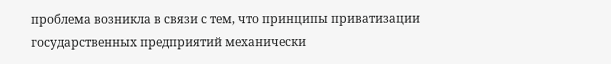проблема возникла в связи с тем, что принципы приватизации государственных предприятий механически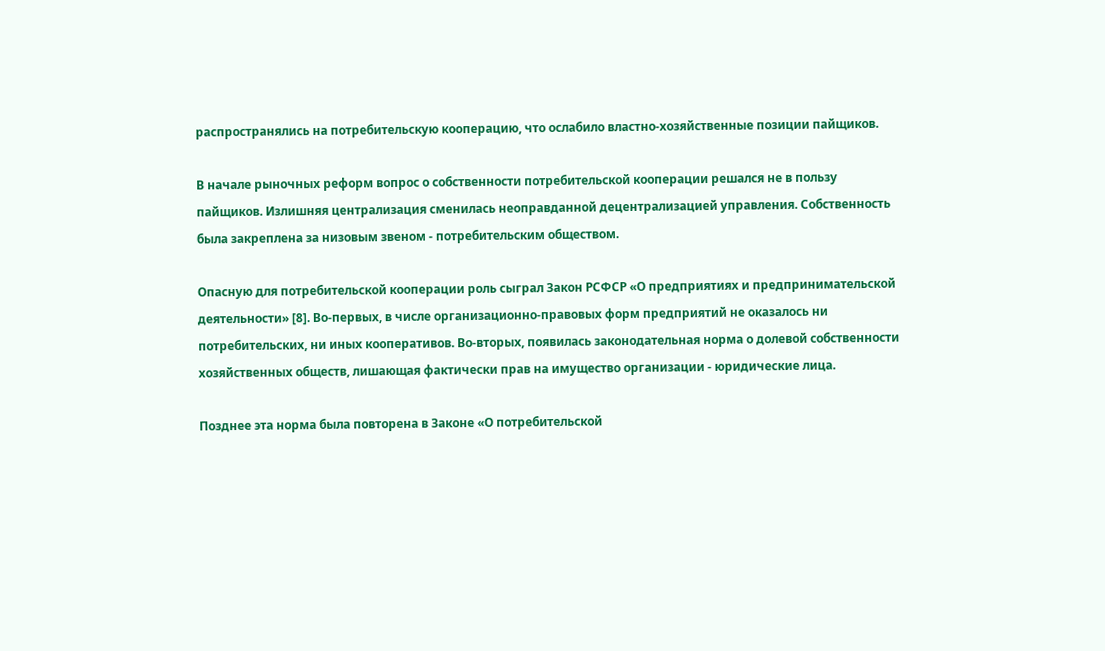распространялись на потребительскую кооперацию, что ослабило властно-хозяйственные позиции пайщиков.

В начале рыночных реформ вопрос о собственности потребительской кооперации решался не в пользу пайщиков. Излишняя централизация сменилась неоправданной децентрализацией управления. Собственность была закреплена за низовым звеном - потребительским обществом.

Опасную для потребительской кооперации роль сыграл Закон РСФСР «О предприятиях и предпринимательской деятельности» [8]. Во-первых, в числе организационно-правовых форм предприятий не оказалось ни потребительских, ни иных кооперативов. Во-вторых, появилась законодательная норма о долевой собственности хозяйственных обществ, лишающая фактически прав на имущество организации - юридические лица.

Позднее эта норма была повторена в Законе «О потребительской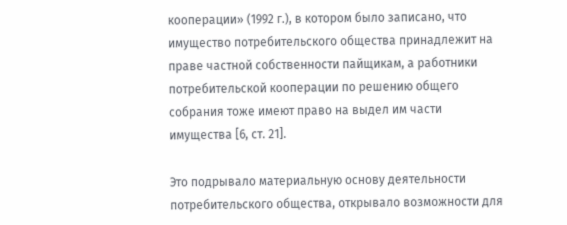кооперации» (1992 г.), в котором было записано, что имущество потребительского общества принадлежит на праве частной собственности пайщикам, а работники потребительской кооперации по решению общего собрания тоже имеют право на выдел им части имущества [6, ст. 21].

Это подрывало материальную основу деятельности потребительского общества, открывало возможности для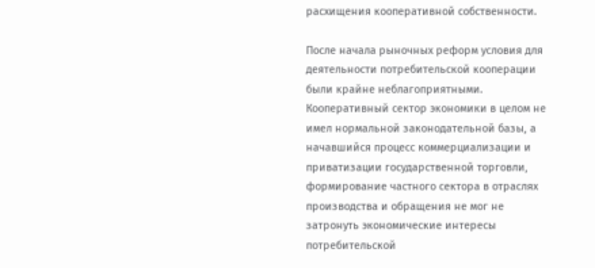расхищения кооперативной собственности.

После начала рыночных реформ условия для деятельности потребительской кооперации были крайне неблагоприятными. Кооперативный сектор экономики в целом не имел нормальной законодательной базы, а начавшийся процесс коммерциализации и приватизации государственной торговли, формирование частного сектора в отраслях производства и обращения не мог не затронуть экономические интересы потребительской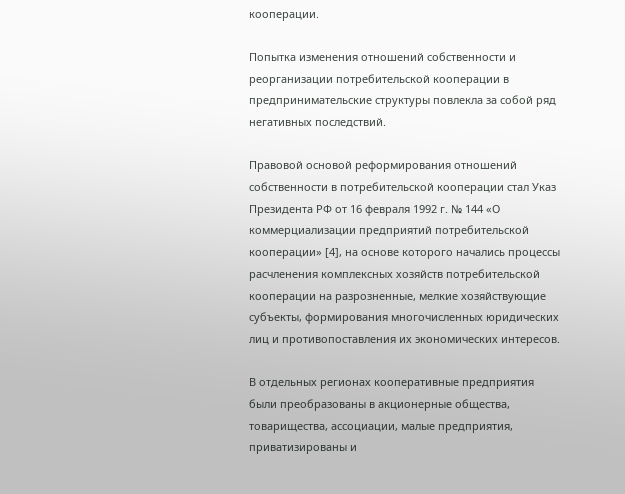кооперации.

Попытка изменения отношений собственности и реорганизации потребительской кооперации в предпринимательские структуры повлекла за собой ряд негативных последствий.

Правовой основой реформирования отношений собственности в потребительской кооперации стал Указ Президента РФ от 16 февраля 1992 г. № 144 «О коммерциализации предприятий потребительской кооперации» [4], на основе которого начались процессы расчленения комплексных хозяйств потребительской кооперации на разрозненные, мелкие хозяйствующие субъекты, формирования многочисленных юридических лиц и противопоставления их экономических интересов.

В отдельных регионах кооперативные предприятия были преобразованы в акционерные общества, товарищества, ассоциации, малые предприятия, приватизированы и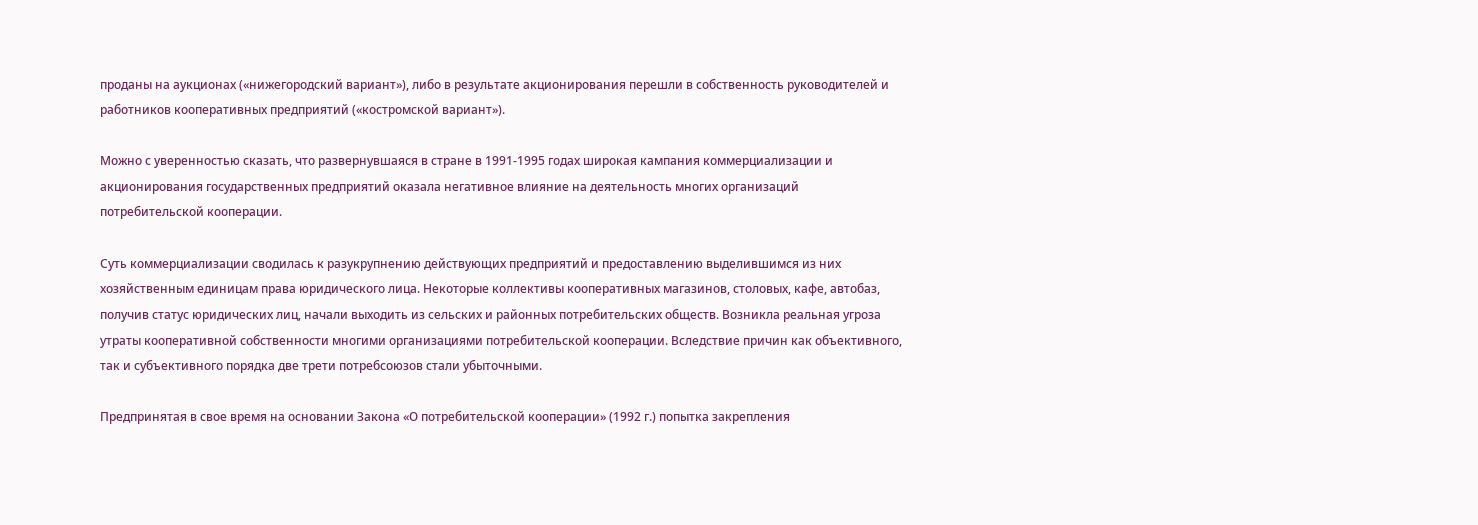проданы на аукционах («нижегородский вариант»), либо в результате акционирования перешли в собственность руководителей и работников кооперативных предприятий («костромской вариант»).

Можно с уверенностью сказать, что развернувшаяся в стране в 1991-1995 годах широкая кампания коммерциализации и акционирования государственных предприятий оказала негативное влияние на деятельность многих организаций потребительской кооперации.

Суть коммерциализации сводилась к разукрупнению действующих предприятий и предоставлению выделившимся из них хозяйственным единицам права юридического лица. Некоторые коллективы кооперативных магазинов, столовых, кафе, автобаз, получив статус юридических лиц, начали выходить из сельских и районных потребительских обществ. Возникла реальная угроза утраты кооперативной собственности многими организациями потребительской кооперации. Вследствие причин как объективного, так и субъективного порядка две трети потребсоюзов стали убыточными.

Предпринятая в свое время на основании Закона «О потребительской кооперации» (1992 г.) попытка закрепления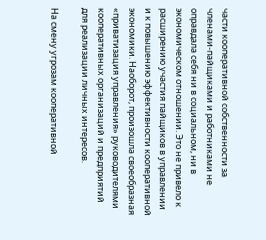части кооперативной собственности за членами-пайщиками и работниками не оправдала себя ни в социальном, ни в экономическом отношении. Это не привело к расширению участия пайщиков в управлении и к повышению эффективности кооперативной экономики. Наоборот, произошла своеобразная «приватизация управления» руководителями кооперативных организаций и предприятий для реализации личных интересов.

На смену угрозам кооперативной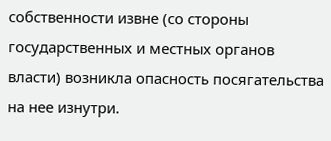собственности извне (со стороны государственных и местных органов власти) возникла опасность посягательства на нее изнутри.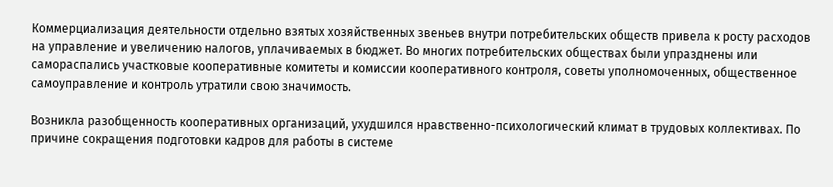Коммерциализация деятельности отдельно взятых хозяйственных звеньев внутри потребительских обществ привела к росту расходов на управление и увеличению налогов, уплачиваемых в бюджет. Во многих потребительских обществах были упразднены или самораспались участковые кооперативные комитеты и комиссии кооперативного контроля, советы уполномоченных, общественное самоуправление и контроль утратили свою значимость.

Возникла разобщенность кооперативных организаций, ухудшился нравственно-психологический климат в трудовых коллективах. По причине сокращения подготовки кадров для работы в системе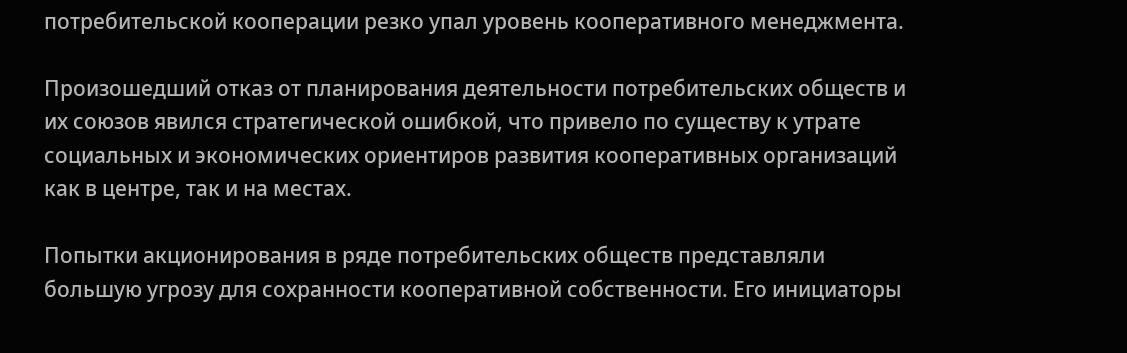потребительской кооперации резко упал уровень кооперативного менеджмента.

Произошедший отказ от планирования деятельности потребительских обществ и их союзов явился стратегической ошибкой, что привело по существу к утрате социальных и экономических ориентиров развития кооперативных организаций как в центре, так и на местах.

Попытки акционирования в ряде потребительских обществ представляли большую угрозу для сохранности кооперативной собственности. Его инициаторы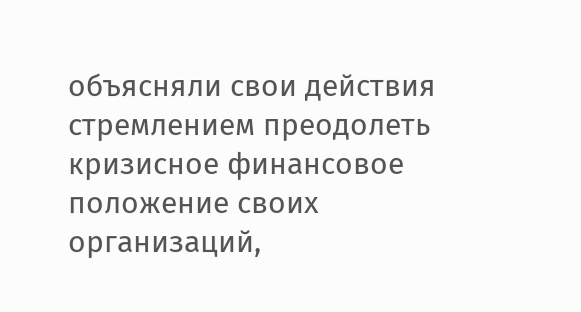объясняли свои действия стремлением преодолеть кризисное финансовое положение своих организаций,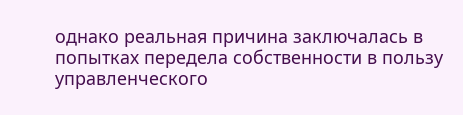однако реальная причина заключалась в попытках передела собственности в пользу управленческого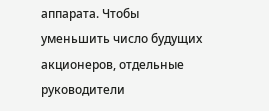аппарата. Чтобы уменьшить число будущих акционеров, отдельные руководители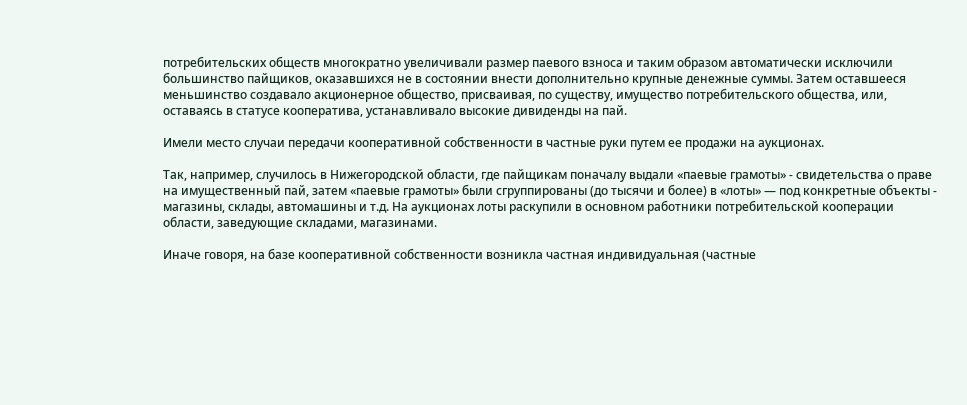потребительских обществ многократно увеличивали размер паевого взноса и таким образом автоматически исключили большинство пайщиков, оказавшихся не в состоянии внести дополнительно крупные денежные суммы. Затем оставшееся меньшинство создавало акционерное общество, присваивая, по существу, имущество потребительского общества, или, оставаясь в статусе кооператива, устанавливало высокие дивиденды на пай.

Имели место случаи передачи кооперативной собственности в частные руки путем ее продажи на аукционах.

Так, например, случилось в Нижегородской области, где пайщикам поначалу выдали «паевые грамоты» - свидетельства о праве на имущественный пай, затем «паевые грамоты» были сгруппированы (до тысячи и более) в «лоты» — под конкретные объекты - магазины, склады, автомашины и т.д. На аукционах лоты раскупили в основном работники потребительской кооперации области, заведующие складами, магазинами.

Иначе говоря, на базе кооперативной собственности возникла частная индивидуальная (частные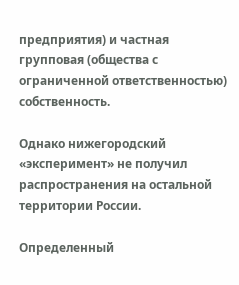предприятия) и частная групповая (общества с ограниченной ответственностью) собственность.

Однако нижегородский «эксперимент» не получил распространения на остальной территории России.

Определенный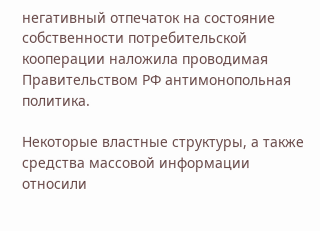негативный отпечаток на состояние собственности потребительской кооперации наложила проводимая Правительством РФ антимонопольная политика.

Некоторые властные структуры, а также средства массовой информации относили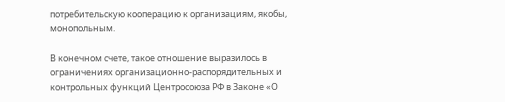потребительскую кооперацию к организациям, якобы, монопольным.

В конечном счете, такое отношение выразилось в ограничениях организационно-распорядительных и контрольных функций Центросоюза РФ в Законе «О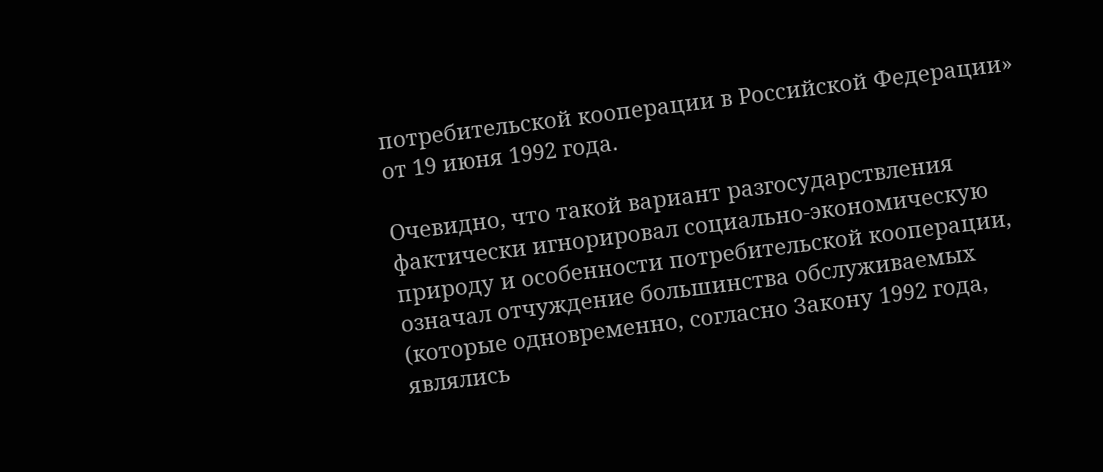потребительской кооперации в Российской Федерации» от 19 июня 1992 года.

Очевидно, что такой вариант разгосударствления фактически игнорировал социально-экономическую природу и особенности потребительской кооперации, означал отчуждение большинства обслуживаемых (которые одновременно, согласно Закону 1992 года, являлись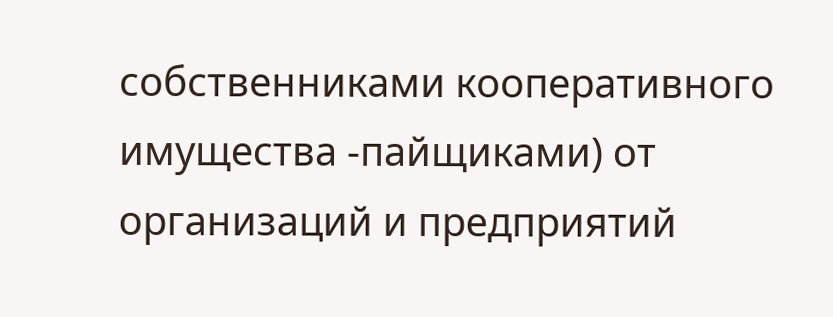собственниками кооперативного имущества -пайщиками) от организаций и предприятий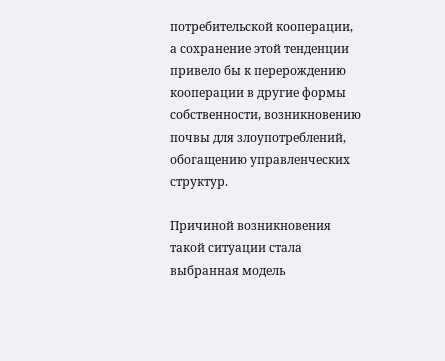потребительской кооперации, а сохранение этой тенденции привело бы к перерождению кооперации в другие формы собственности, возникновению почвы для злоупотреблений, обогащению управленческих структур.

Причиной возникновения такой ситуации стала выбранная модель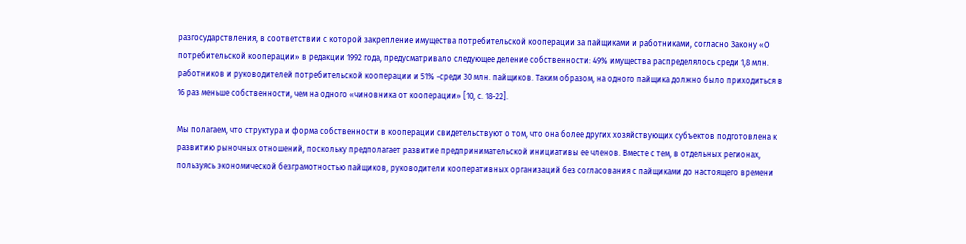разгосударствления, в соответствии с которой закрепление имущества потребительской кооперации за пайщиками и работниками, согласно Закону «О потребительской кооперации» в редакции 1992 года, предусматривало следующее деление собственности: 49% имущества распределялось среди 1,8 млн. работников и руководителей потребительской кооперации и 51% -среди 30 млн. пайщиков. Таким образом, на одного пайщика должно было приходиться в 16 раз меньше собственности, чем на одного «чиновника от кооперации» [10, с. 18-22].

Мы полагаем, что структура и форма собственности в кооперации свидетельствуют о том, что она более других хозяйствующих субъектов подготовлена к развитию рыночных отношений, поскольку предполагает развитие предпринимательской инициативы ее членов. Вместе с тем, в отдельных регионах, пользуясь экономической безграмотностью пайщиков, руководители кооперативных организаций без согласования с пайщиками до настоящего времени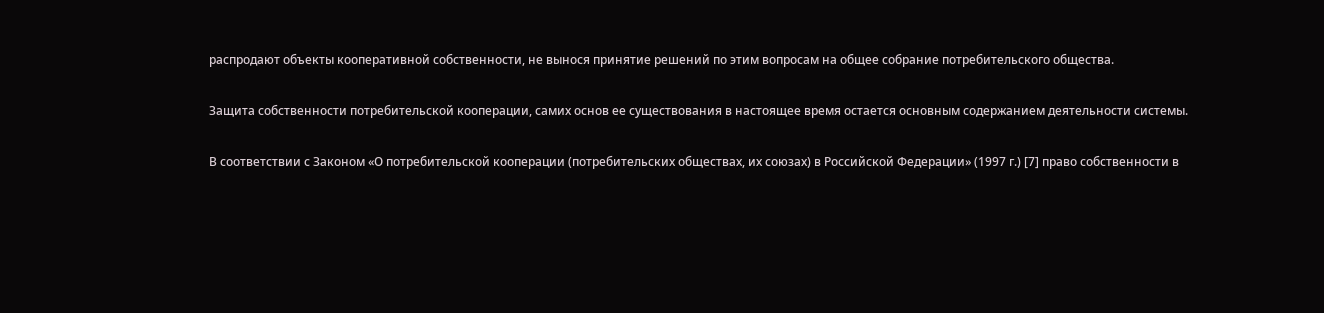распродают объекты кооперативной собственности, не вынося принятие решений по этим вопросам на общее собрание потребительского общества.

Защита собственности потребительской кооперации, самих основ ее существования в настоящее время остается основным содержанием деятельности системы.

В соответствии с Законом «О потребительской кооперации (потребительских обществах, их союзах) в Российской Федерации» (1997 г.) [7] право собственности в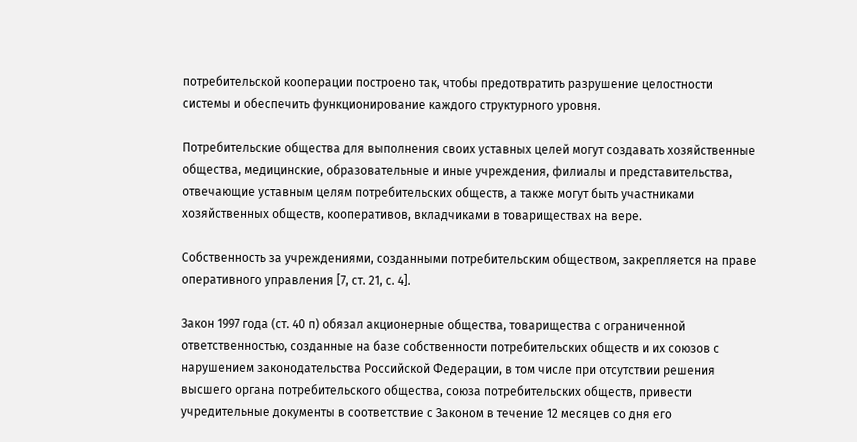потребительской кооперации построено так, чтобы предотвратить разрушение целостности системы и обеспечить функционирование каждого структурного уровня.

Потребительские общества для выполнения своих уставных целей могут создавать хозяйственные общества, медицинские, образовательные и иные учреждения, филиалы и представительства, отвечающие уставным целям потребительских обществ, а также могут быть участниками хозяйственных обществ, кооперативов, вкладчиками в товариществах на вере.

Собственность за учреждениями, созданными потребительским обществом, закрепляется на праве оперативного управления [7, ст. 21, с. 4].

Закон 1997 года (ст. 40 п) обязал акционерные общества, товарищества с ограниченной ответственностью, созданные на базе собственности потребительских обществ и их союзов с нарушением законодательства Российской Федерации, в том числе при отсутствии решения высшего органа потребительского общества, союза потребительских обществ, привести учредительные документы в соответствие с Законом в течение 12 месяцев со дня его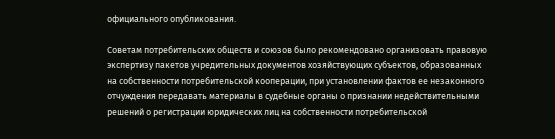официального опубликования.

Советам потребительских обществ и союзов было рекомендовано организовать правовую экспертизу пакетов учредительных документов хозяйствующих субъектов, образованных на собственности потребительской кооперации, при установлении фактов ее незаконного отчуждения передавать материалы в судебные органы о признании недействительными решений о регистрации юридических лиц на собственности потребительской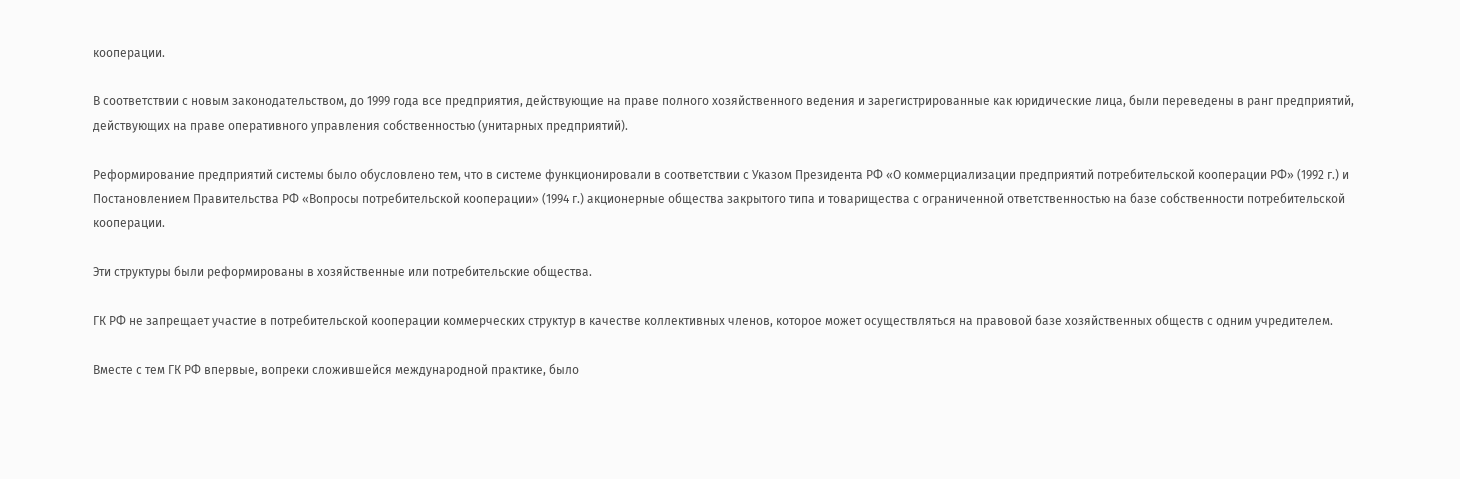кооперации.

В соответствии с новым законодательством, до 1999 года все предприятия, действующие на праве полного хозяйственного ведения и зарегистрированные как юридические лица, были переведены в ранг предприятий, действующих на праве оперативного управления собственностью (унитарных предприятий).

Реформирование предприятий системы было обусловлено тем, что в системе функционировали в соответствии с Указом Президента РФ «О коммерциализации предприятий потребительской кооперации РФ» (1992 г.) и Постановлением Правительства РФ «Вопросы потребительской кооперации» (1994 г.) акционерные общества закрытого типа и товарищества с ограниченной ответственностью на базе собственности потребительской кооперации.

Эти структуры были реформированы в хозяйственные или потребительские общества.

ГК РФ не запрещает участие в потребительской кооперации коммерческих структур в качестве коллективных членов, которое может осуществляться на правовой базе хозяйственных обществ с одним учредителем.

Вместе с тем ГК РФ впервые, вопреки сложившейся международной практике, было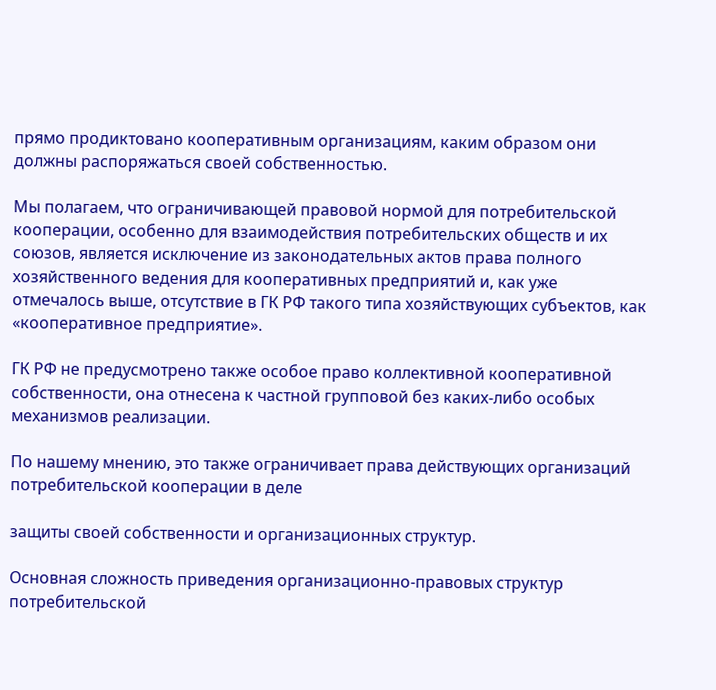прямо продиктовано кооперативным организациям, каким образом они должны распоряжаться своей собственностью.

Мы полагаем, что ограничивающей правовой нормой для потребительской кооперации, особенно для взаимодействия потребительских обществ и их союзов, является исключение из законодательных актов права полного хозяйственного ведения для кооперативных предприятий и, как уже отмечалось выше, отсутствие в ГК РФ такого типа хозяйствующих субъектов, как «кооперативное предприятие».

ГК РФ не предусмотрено также особое право коллективной кооперативной собственности, она отнесена к частной групповой без каких-либо особых механизмов реализации.

По нашему мнению, это также ограничивает права действующих организаций потребительской кооперации в деле

защиты своей собственности и организационных структур.

Основная сложность приведения организационно-правовых структур потребительской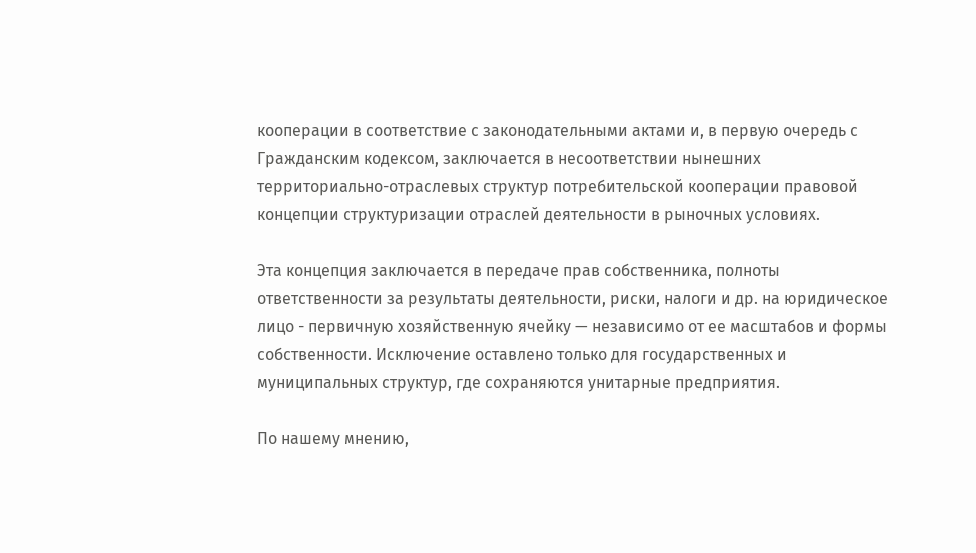кооперации в соответствие с законодательными актами и, в первую очередь с Гражданским кодексом, заключается в несоответствии нынешних территориально-отраслевых структур потребительской кооперации правовой концепции структуризации отраслей деятельности в рыночных условиях.

Эта концепция заключается в передаче прав собственника, полноты ответственности за результаты деятельности, риски, налоги и др. на юридическое лицо - первичную хозяйственную ячейку — независимо от ее масштабов и формы собственности. Исключение оставлено только для государственных и муниципальных структур, где сохраняются унитарные предприятия.

По нашему мнению,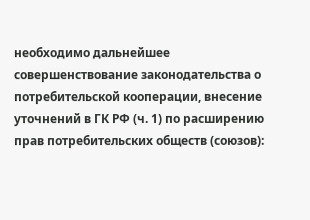необходимо дальнейшее совершенствование законодательства о потребительской кооперации, внесение уточнений в ГК РФ (ч. 1) по расширению прав потребительских обществ (союзов):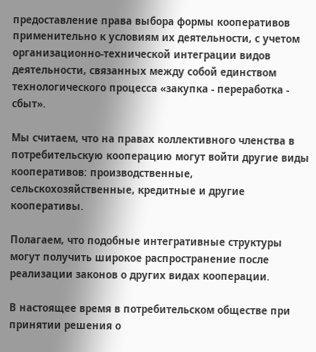предоставление права выбора формы кооперативов применительно к условиям их деятельности, с учетом организационно-технической интеграции видов деятельности, связанных между собой единством технологического процесса «закупка - переработка - сбыт».

Мы считаем, что на правах коллективного членства в потребительскую кооперацию могут войти другие виды кооперативов: производственные, сельскохозяйственные, кредитные и другие кооперативы.

Полагаем, что подобные интегративные структуры могут получить широкое распространение после реализации законов о других видах кооперации.

В настоящее время в потребительском обществе при принятии решения о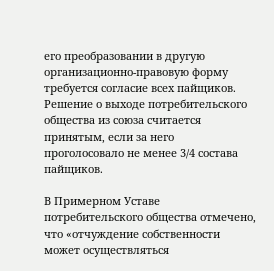его преобразовании в другую организационно-правовую форму требуется согласие всех пайщиков. Решение о выходе потребительского общества из союза считается принятым, если за него проголосовало не менее 3/4 состава пайщиков.

В Примерном Уставе потребительского общества отмечено, что «отчуждение собственности может осуществляться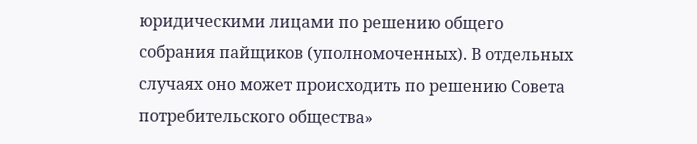юридическими лицами по решению общего собрания пайщиков (уполномоченных). В отдельных случаях оно может происходить по решению Совета потребительского общества»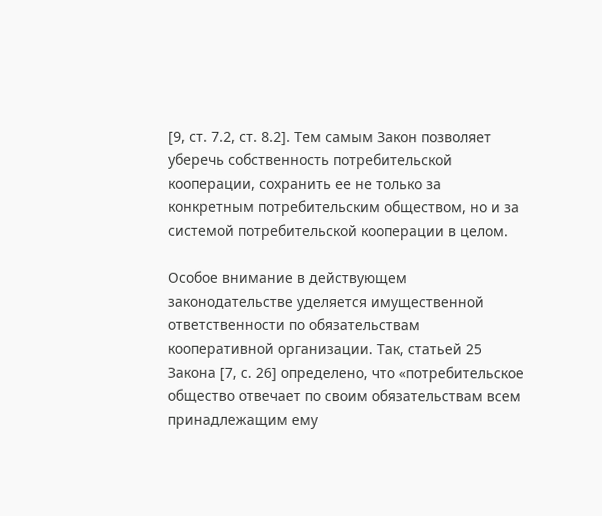[9, ст. 7.2, ст. 8.2]. Тем самым Закон позволяет уберечь собственность потребительской кооперации, сохранить ее не только за конкретным потребительским обществом, но и за системой потребительской кооперации в целом.

Особое внимание в действующем законодательстве уделяется имущественной ответственности по обязательствам кооперативной организации. Так, статьей 25 Закона [7, с. 26] определено, что «потребительское общество отвечает по своим обязательствам всем принадлежащим ему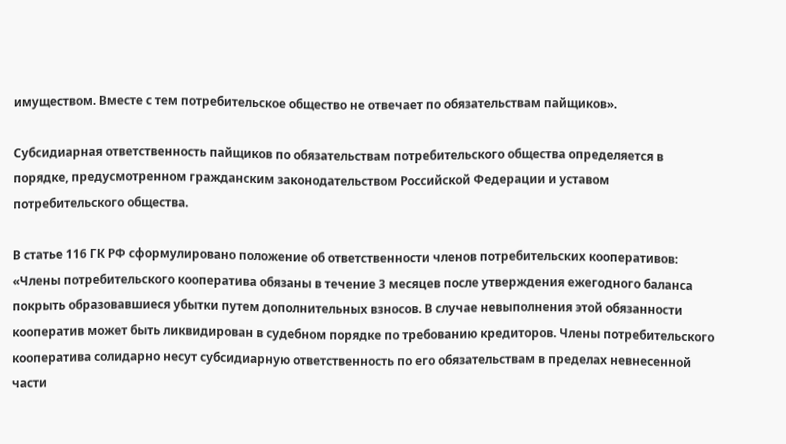имуществом. Вместе с тем потребительское общество не отвечает по обязательствам пайщиков».

Субсидиарная ответственность пайщиков по обязательствам потребительского общества определяется в порядке, предусмотренном гражданским законодательством Российской Федерации и уставом потребительского общества.

В статье 116 ГК РФ сформулировано положение об ответственности членов потребительских кооперативов: «Члены потребительского кооператива обязаны в течение 3 месяцев после утверждения ежегодного баланса покрыть образовавшиеся убытки путем дополнительных взносов. В случае невыполнения этой обязанности кооператив может быть ликвидирован в судебном порядке по требованию кредиторов. Члены потребительского кооператива солидарно несут субсидиарную ответственность по его обязательствам в пределах невнесенной части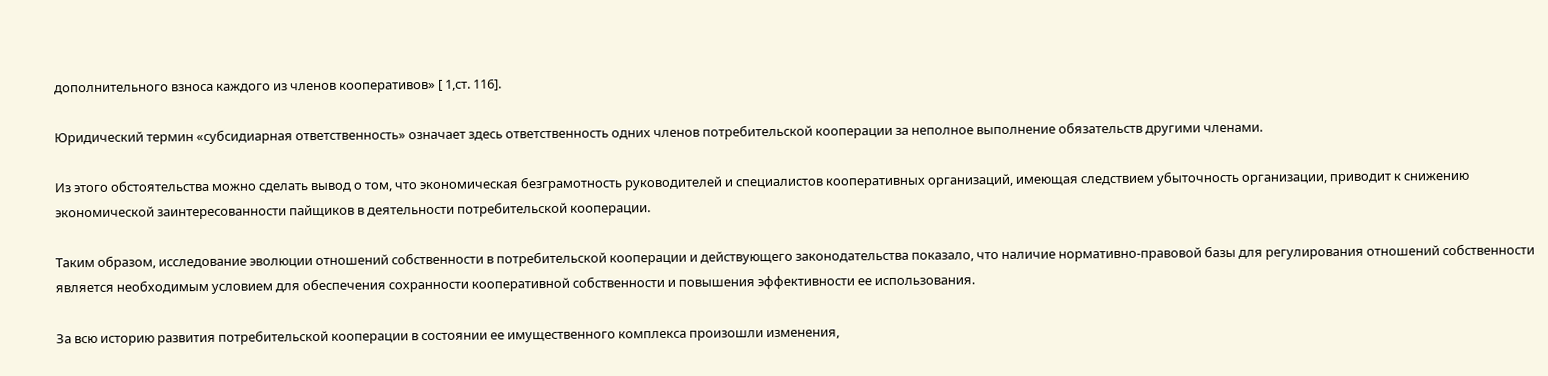дополнительного взноса каждого из членов кооперативов» [ 1,ст. 116].

Юридический термин «субсидиарная ответственность» означает здесь ответственность одних членов потребительской кооперации за неполное выполнение обязательств другими членами.

Из этого обстоятельства можно сделать вывод о том, что экономическая безграмотность руководителей и специалистов кооперативных организаций, имеющая следствием убыточность организации, приводит к снижению экономической заинтересованности пайщиков в деятельности потребительской кооперации.

Таким образом, исследование эволюции отношений собственности в потребительской кооперации и действующего законодательства показало, что наличие нормативно-правовой базы для регулирования отношений собственности является необходимым условием для обеспечения сохранности кооперативной собственности и повышения эффективности ее использования.

За всю историю развития потребительской кооперации в состоянии ее имущественного комплекса произошли изменения,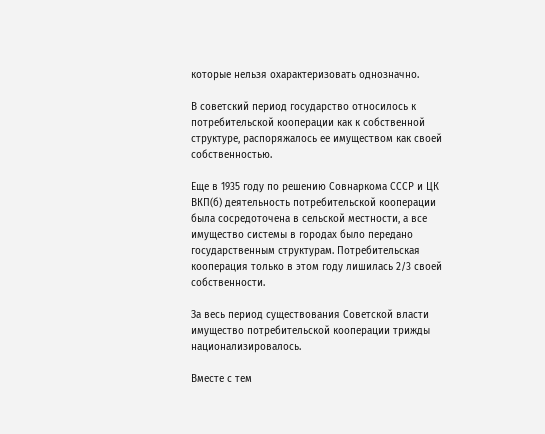которые нельзя охарактеризовать однозначно.

В советский период государство относилось к потребительской кооперации как к собственной структуре, распоряжалось ее имуществом как своей собственностью.

Еще в 1935 году по решению Совнаркома СССР и ЦК ВКП(б) деятельность потребительской кооперации была сосредоточена в сельской местности, а все имущество системы в городах было передано государственным структурам. Потребительская кооперация только в этом году лишилась 2/3 своей собственности.

За весь период существования Советской власти имущество потребительской кооперации трижды национализировалось.

Вместе с тем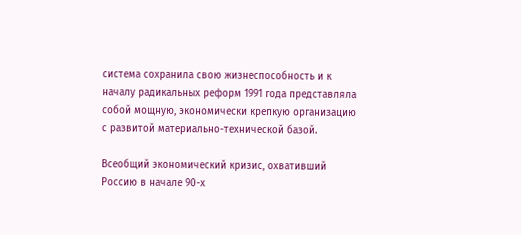система сохранила свою жизнеспособность и к началу радикальных реформ 1991 года представляла собой мощную, экономически крепкую организацию с развитой материально-технической базой.

Всеобщий экономический кризис, охвативший Россию в начале 90-х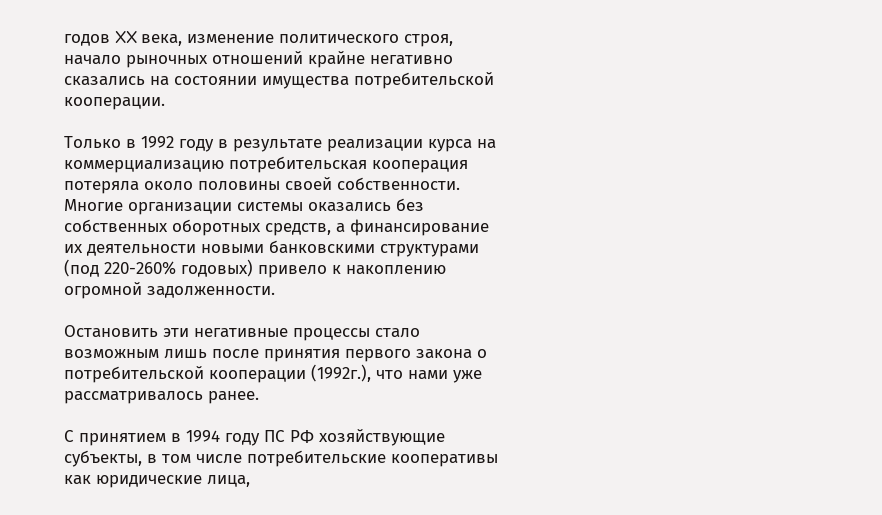годов XX века, изменение политического строя, начало рыночных отношений крайне негативно сказались на состоянии имущества потребительской кооперации.

Только в 1992 году в результате реализации курса на коммерциализацию потребительская кооперация потеряла около половины своей собственности. Многие организации системы оказались без собственных оборотных средств, а финансирование их деятельности новыми банковскими структурами (под 220-260% годовых) привело к накоплению огромной задолженности.

Остановить эти негативные процессы стало возможным лишь после принятия первого закона о потребительской кооперации (1992г.), что нами уже рассматривалось ранее.

С принятием в 1994 году ПС РФ хозяйствующие субъекты, в том числе потребительские кооперативы как юридические лица,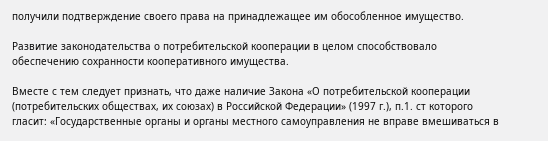получили подтверждение своего права на принадлежащее им обособленное имущество.

Развитие законодательства о потребительской кооперации в целом способствовало обеспечению сохранности кооперативного имущества.

Вместе с тем следует признать, что даже наличие Закона «О потребительской кооперации (потребительских обществах, их союзах) в Российской Федерации» (1997 г.), п.1. ст которого гласит: «Государственные органы и органы местного самоуправления не вправе вмешиваться в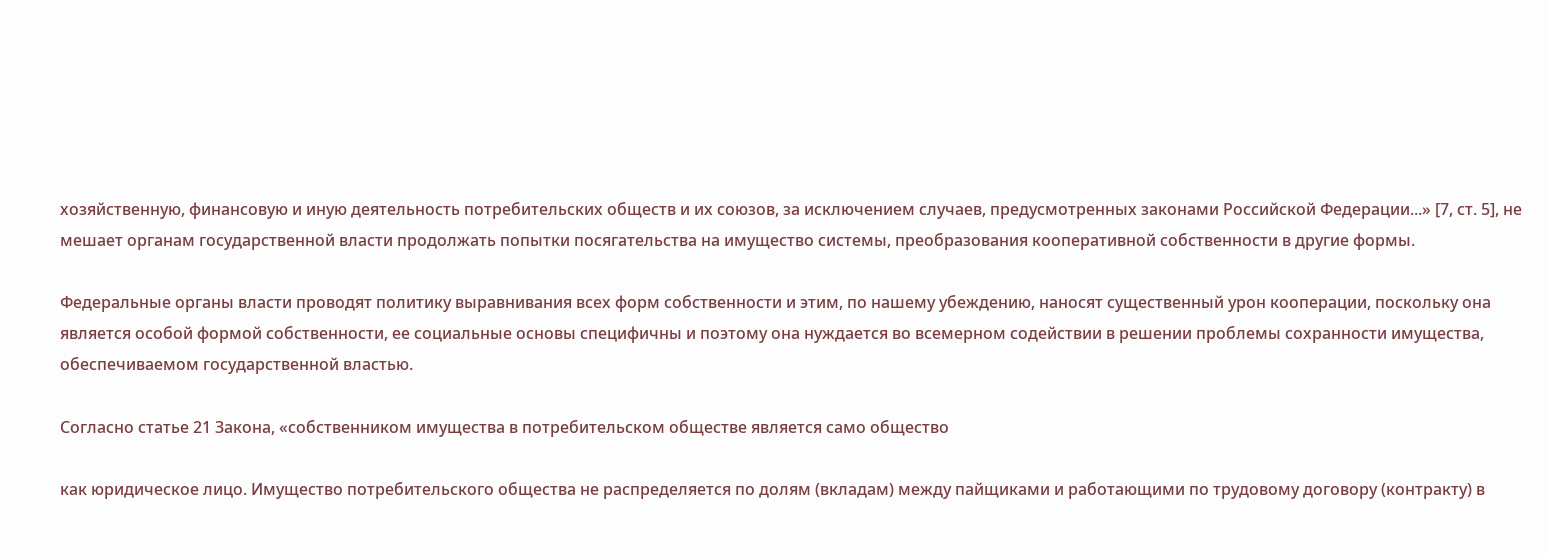хозяйственную, финансовую и иную деятельность потребительских обществ и их союзов, за исключением случаев, предусмотренных законами Российской Федерации...» [7, ст. 5], не мешает органам государственной власти продолжать попытки посягательства на имущество системы, преобразования кооперативной собственности в другие формы.

Федеральные органы власти проводят политику выравнивания всех форм собственности и этим, по нашему убеждению, наносят существенный урон кооперации, поскольку она является особой формой собственности, ее социальные основы специфичны и поэтому она нуждается во всемерном содействии в решении проблемы сохранности имущества, обеспечиваемом государственной властью.

Согласно статье 21 Закона, «собственником имущества в потребительском обществе является само общество

как юридическое лицо. Имущество потребительского общества не распределяется по долям (вкладам) между пайщиками и работающими по трудовому договору (контракту) в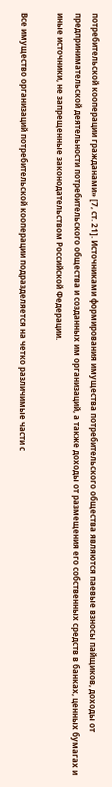потребительской кооперации гражданами» [7, ст. 21]. Источниками формирования имущества потребительского общества являются паевые взносы пайщиков, доходы от предпринимательской деятельности потребительского общества и созданных им организаций, а также доходы от размещения его собственных средств в банках, ценных бумагах и иные источники, не запрещенные законодательством Российской Федерации.

Все имущество организаций потребительской кооперации подразделяется на четко различимые части с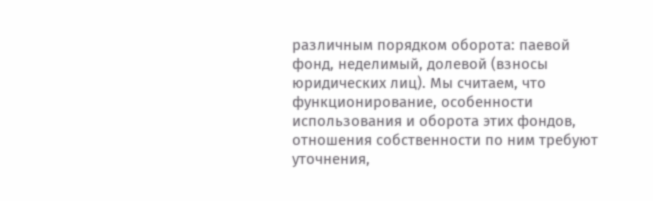различным порядком оборота: паевой фонд, неделимый, долевой (взносы юридических лиц). Мы считаем, что функционирование, особенности использования и оборота этих фондов, отношения собственности по ним требуют уточнения,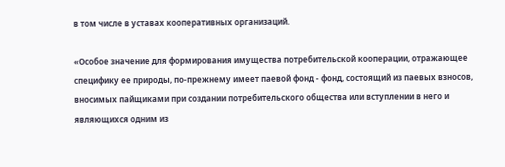в том числе в уставах кооперативных организаций.

«Особое значение для формирования имущества потребительской кооперации, отражающее специфику ее природы, по-прежнему имеет паевой фонд - фонд, состоящий из паевых взносов, вносимых пайщиками при создании потребительского общества или вступлении в него и являющихся одним из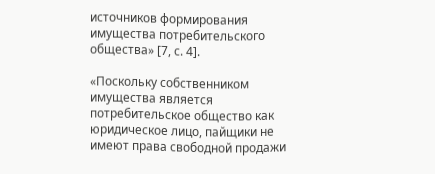источников формирования имущества потребительского общества» [7, с. 4].

«Поскольку собственником имущества является потребительское общество как юридическое лицо, пайщики не имеют права свободной продажи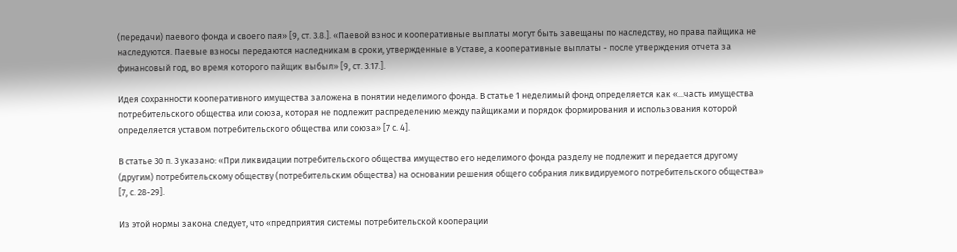(передачи) паевого фонда и своего пая» [9, ст. 3.8.]. «Паевой взнос и кооперативные выплаты могут быть завещаны по наследству, но права пайщика не наследуются. Паевые взносы передаются наследникам в сроки, утвержденные в Уставе, а кооперативные выплаты - после утверждения отчета за финансовый год, во время которого пайщик выбыл» [9, ст. 3.17.].

Идея сохранности кооперативного имущества заложена в понятии неделимого фонда. В статье 1 неделимый фонд определяется как «...часть имущества потребительского общества или союза, которая не подлежит распределению между пайщиками и порядок формирования и использования которой определяется уставом потребительского общества или союза» [7 с. 4].

В статье 30 п. 3 указано: «При ликвидации потребительского общества имущество его неделимого фонда разделу не подлежит и передается другому (другим) потребительскому обществу (потребительским общества) на основании решения общего собрания ликвидируемого потребительского общества» [7, с. 28-29].

Из этой нормы закона следует, что «предприятия системы потребительской кооперации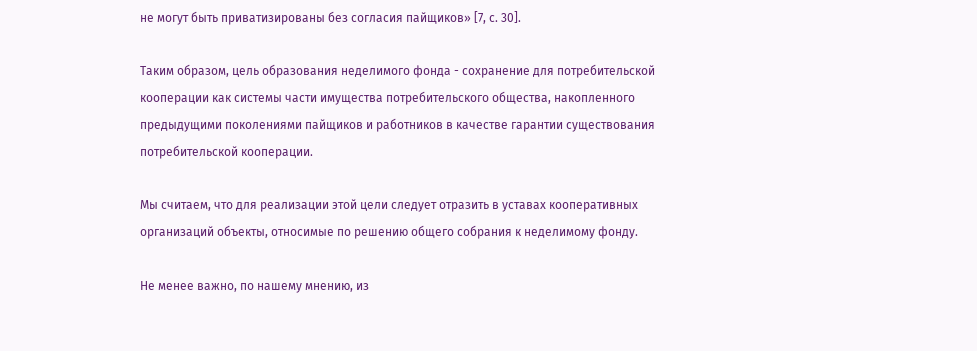не могут быть приватизированы без согласия пайщиков» [7, с. 30].

Таким образом, цель образования неделимого фонда - сохранение для потребительской кооперации как системы части имущества потребительского общества, накопленного предыдущими поколениями пайщиков и работников в качестве гарантии существования потребительской кооперации.

Мы считаем, что для реализации этой цели следует отразить в уставах кооперативных организаций объекты, относимые по решению общего собрания к неделимому фонду.

Не менее важно, по нашему мнению, из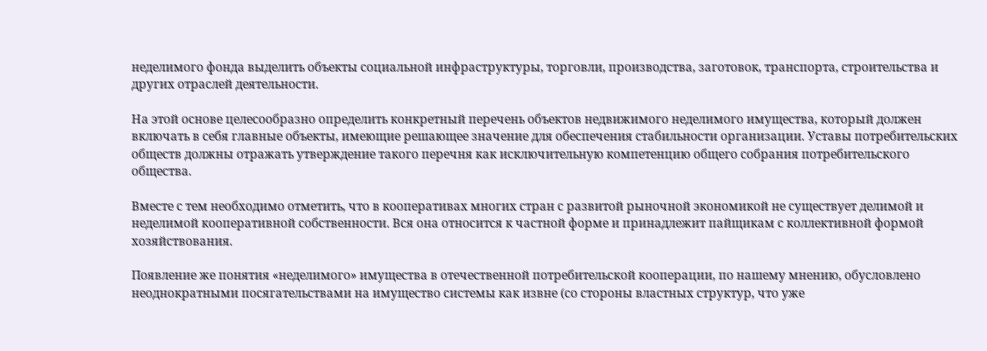неделимого фонда выделить объекты социальной инфраструктуры, торговли, производства, заготовок, транспорта, строительства и других отраслей деятельности.

На этой основе целесообразно определить конкретный перечень объектов недвижимого неделимого имущества, который должен включать в себя главные объекты, имеющие решающее значение для обеспечения стабильности организации. Уставы потребительских обществ должны отражать утверждение такого перечня как исключительную компетенцию общего собрания потребительского общества.

Вместе с тем необходимо отметить, что в кооперативах многих стран с развитой рыночной экономикой не существует делимой и неделимой кооперативной собственности. Вся она относится к частной форме и принадлежит пайщикам с коллективной формой хозяйствования.

Появление же понятия «неделимого» имущества в отечественной потребительской кооперации, по нашему мнению, обусловлено неоднократными посягательствами на имущество системы как извне (со стороны властных структур, что уже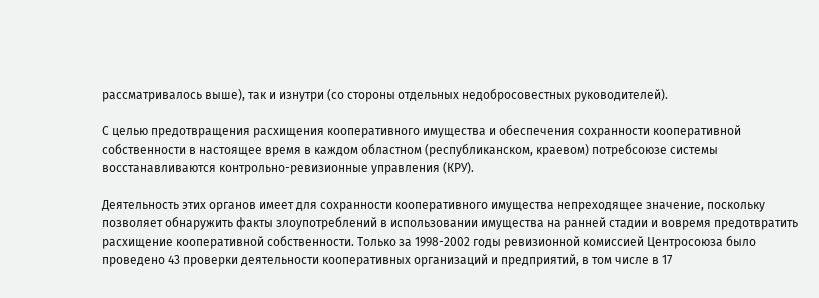рассматривалось выше), так и изнутри (со стороны отдельных недобросовестных руководителей).

С целью предотвращения расхищения кооперативного имущества и обеспечения сохранности кооперативной собственности в настоящее время в каждом областном (республиканском, краевом) потребсоюзе системы восстанавливаются контрольно-ревизионные управления (КРУ).

Деятельность этих органов имеет для сохранности кооперативного имущества непреходящее значение, поскольку позволяет обнаружить факты злоупотреблений в использовании имущества на ранней стадии и вовремя предотвратить расхищение кооперативной собственности. Только за 1998-2002 годы ревизионной комиссией Центросоюза было проведено 43 проверки деятельности кооперативных организаций и предприятий, в том числе в 17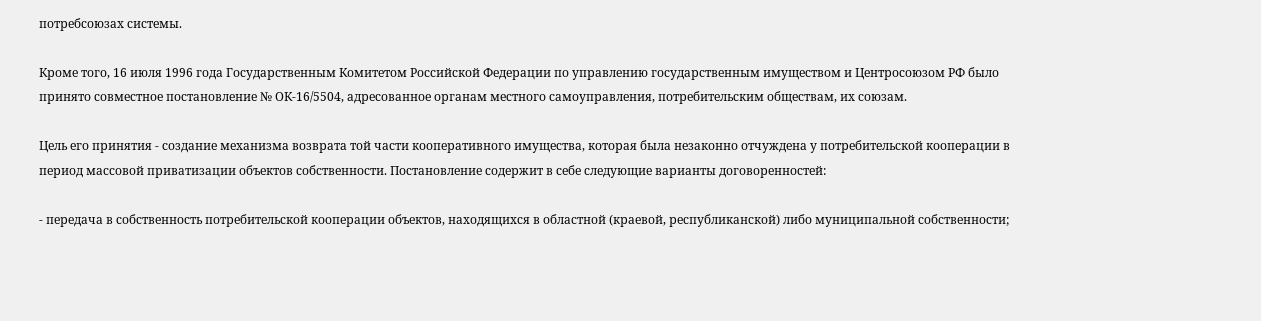потребсоюзах системы.

Кроме того, 16 июля 1996 года Государственным Комитетом Российской Федерации по управлению государственным имуществом и Центросоюзом РФ было принято совместное постановление № ОК-16/5504, адресованное органам местного самоуправления, потребительским обществам, их союзам.

Цель его принятия - создание механизма возврата той части кооперативного имущества, которая была незаконно отчуждена у потребительской кооперации в период массовой приватизации объектов собственности. Постановление содержит в себе следующие варианты договоренностей:

- передача в собственность потребительской кооперации объектов, находящихся в областной (краевой, республиканской) либо муниципальной собственности;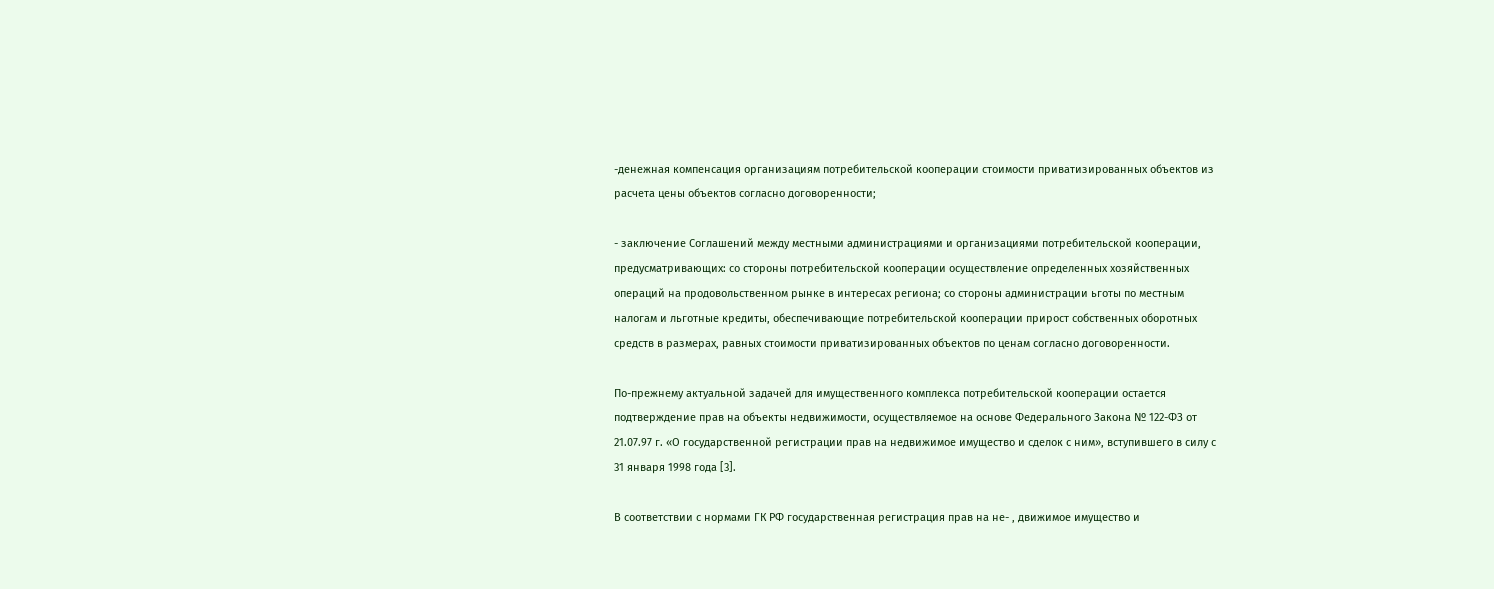-денежная компенсация организациям потребительской кооперации стоимости приватизированных объектов из расчета цены объектов согласно договоренности;

- заключение Соглашений между местными администрациями и организациями потребительской кооперации, предусматривающих: со стороны потребительской кооперации осуществление определенных хозяйственных операций на продовольственном рынке в интересах региона; со стороны администрации ьготы по местным налогам и льготные кредиты, обеспечивающие потребительской кооперации прирост собственных оборотных средств в размерах, равных стоимости приватизированных объектов по ценам согласно договоренности.

По-прежнему актуальной задачей для имущественного комплекса потребительской кооперации остается подтверждение прав на объекты недвижимости, осуществляемое на основе Федерального Закона № 122-ФЗ от 21.07.97 г. «О государственной регистрации прав на недвижимое имущество и сделок с ним», вступившего в силу с 31 января 1998 года [3].

В соответствии с нормами ГК РФ государственная регистрация прав на не- , движимое имущество и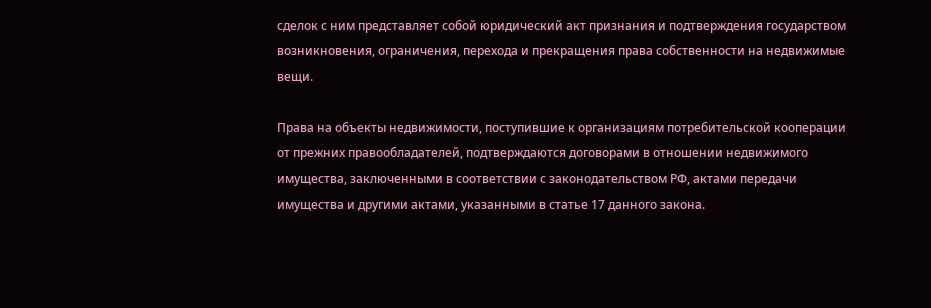сделок с ним представляет собой юридический акт признания и подтверждения государством возникновения, ограничения, перехода и прекращения права собственности на недвижимые вещи.

Права на объекты недвижимости, поступившие к организациям потребительской кооперации от прежних правообладателей, подтверждаются договорами в отношении недвижимого имущества, заключенными в соответствии с законодательством РФ, актами передачи имущества и другими актами, указанными в статье 17 данного закона.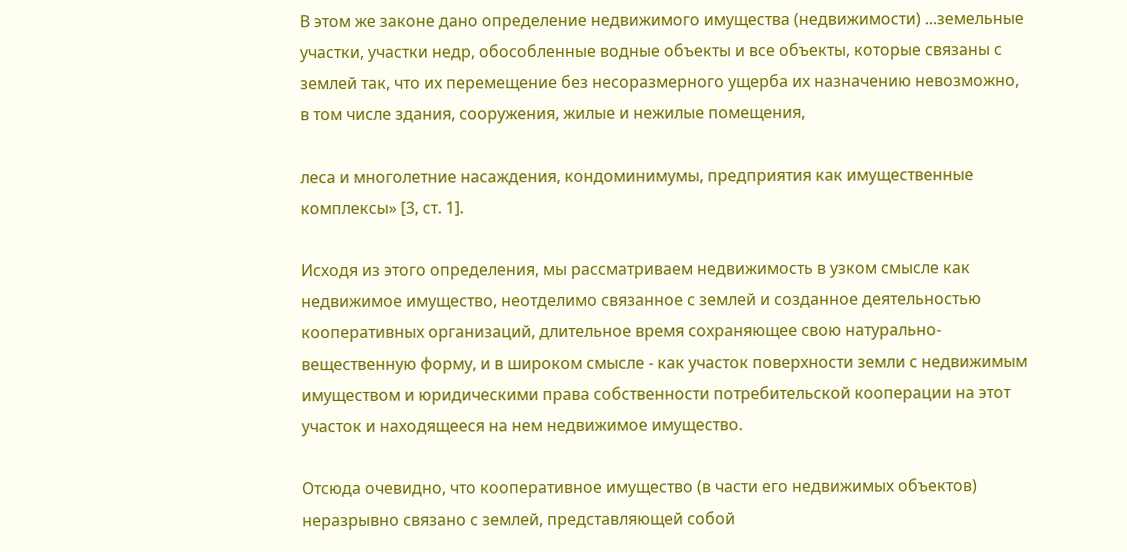В этом же законе дано определение недвижимого имущества (недвижимости) ...земельные участки, участки недр, обособленные водные объекты и все объекты, которые связаны с землей так, что их перемещение без несоразмерного ущерба их назначению невозможно, в том числе здания, сооружения, жилые и нежилые помещения,

леса и многолетние насаждения, кондоминимумы, предприятия как имущественные комплексы» [3, ст. 1].

Исходя из этого определения, мы рассматриваем недвижимость в узком смысле как недвижимое имущество, неотделимо связанное с землей и созданное деятельностью кооперативных организаций, длительное время сохраняющее свою натурально-вещественную форму, и в широком смысле - как участок поверхности земли с недвижимым имуществом и юридическими права собственности потребительской кооперации на этот участок и находящееся на нем недвижимое имущество.

Отсюда очевидно, что кооперативное имущество (в части его недвижимых объектов) неразрывно связано с землей, представляющей собой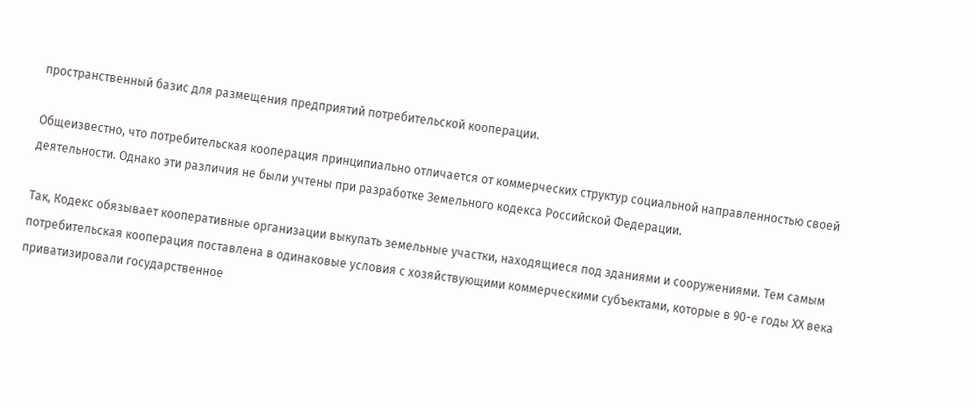пространственный базис для размещения предприятий потребительской кооперации.

Общеизвестно, что потребительская кооперация принципиально отличается от коммерческих структур социальной направленностью своей деятельности. Однако эти различия не были учтены при разработке Земельного кодекса Российской Федерации.

Так, Кодекс обязывает кооперативные организации выкупать земельные участки, находящиеся под зданиями и сооружениями. Тем самым потребительская кооперация поставлена в одинаковые условия с хозяйствующими коммерческими субъектами, которые в 90-е годы XX века приватизировали государственное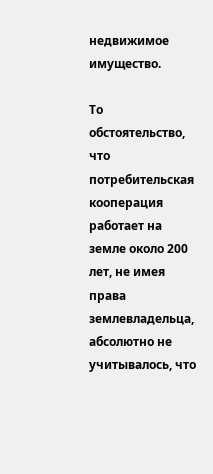недвижимое имущество.

То обстоятельство, что потребительская кооперация работает на земле около 200 лет, не имея права землевладельца, абсолютно не учитывалось, что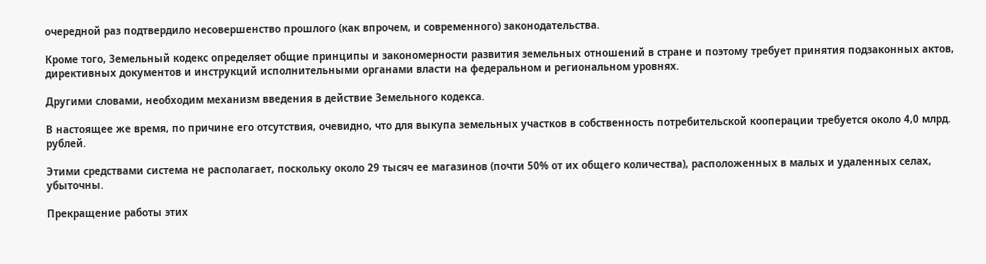очередной раз подтвердило несовершенство прошлого (как впрочем, и современного) законодательства.

Кроме того, Земельный кодекс определяет общие принципы и закономерности развития земельных отношений в стране и поэтому требует принятия подзаконных актов, директивных документов и инструкций исполнительными органами власти на федеральном и региональном уровнях.

Другими словами, необходим механизм введения в действие Земельного кодекса.

В настоящее же время, по причине его отсутствия, очевидно, что для выкупа земельных участков в собственность потребительской кооперации требуется около 4,0 млрд. рублей.

Этими средствами система не располагает, поскольку около 29 тысяч ее магазинов (почти 50% от их общего количества), расположенных в малых и удаленных селах, убыточны.

Прекращение работы этих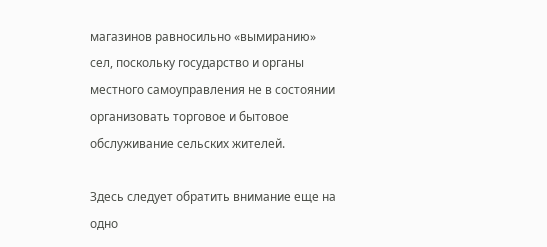магазинов равносильно «вымиранию» сел, поскольку государство и органы местного самоуправления не в состоянии организовать торговое и бытовое обслуживание сельских жителей.

Здесь следует обратить внимание еще на одно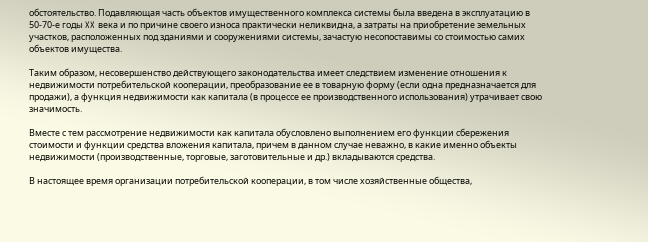обстоятельство. Подавляющая часть объектов имущественного комплекса системы была введена в эксплуатацию в 50-70-е годы XX века и по причине своего износа практически неликвидна, а затраты на приобретение земельных участков, расположенных под зданиями и сооружениями системы, зачастую несопоставимы со стоимостью самих объектов имущества.

Таким образом, несовершенство действующего законодательства имеет следствием изменение отношения к недвижимости потребительской кооперации, преобразование ее в товарную форму (если одна предназначается для продажи), а функция недвижимости как капитала (в процессе ее производственного использования) утрачивает свою значимость.

Вместе с тем рассмотрение недвижимости как капитала обусловлено выполнением его функции сбережения стоимости и функции средства вложения капитала, причем в данном случае неважно, в какие именно объекты недвижимости (производственные, торговые, заготовительные и др.) вкладываются средства.

В настоящее время организации потребительской кооперации, в том числе хозяйственные общества,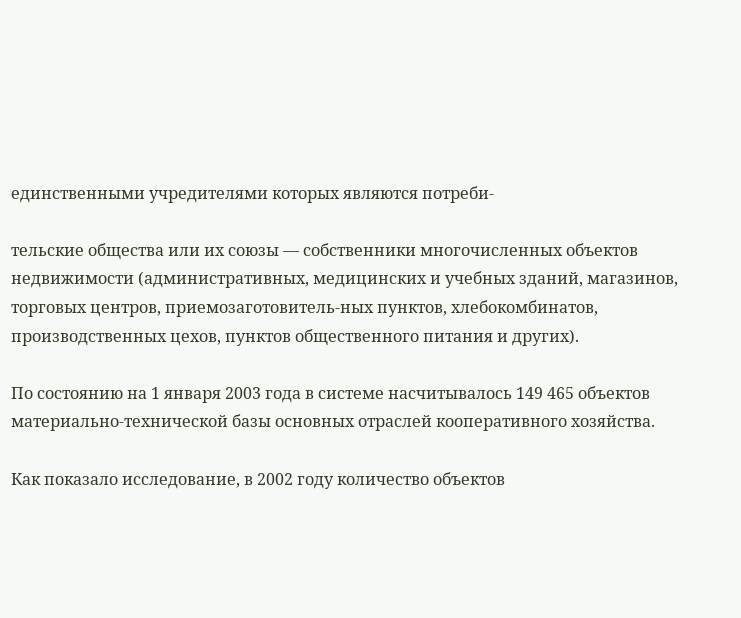единственными учредителями которых являются потреби-

тельские общества или их союзы — собственники многочисленных объектов недвижимости (административных, медицинских и учебных зданий, магазинов, торговых центров, приемозаготовитель-ных пунктов, хлебокомбинатов, производственных цехов, пунктов общественного питания и других).

По состоянию на 1 января 2003 года в системе насчитывалось 149 465 объектов материально-технической базы основных отраслей кооперативного хозяйства.

Как показало исследование, в 2002 году количество объектов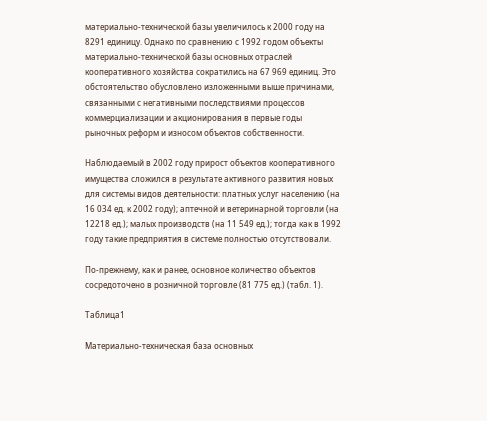материально-технической базы увеличилось к 2000 году на 8291 единицу. Однако по сравнению с 1992 годом объекты материально-технической базы основных отраслей кооперативного хозяйства сократились на 67 969 единиц. Это обстоятельство обусловлено изложенными выше причинами, связанными с негативными последствиями процессов коммерциализации и акционирования в первые годы рыночных реформ и износом объектов собственности.

Наблюдаемый в 2002 году прирост объектов кооперативного имущества сложился в результате активного развития новых для системы видов деятельности: платных услуг населению (на 16 034 ед. к 2002 году); аптечной и ветеринарной торговли (на 12218 ед.); малых производств (на 11 549 ед.); тогда как в 1992 году такие предприятия в системе полностью отсутствовали.

По-прежнему, как и ранее, основное количество объектов сосредоточено в розничной торговле (81 775 ед.) (табл. 1).

Таблица1

Материально-техническая база основных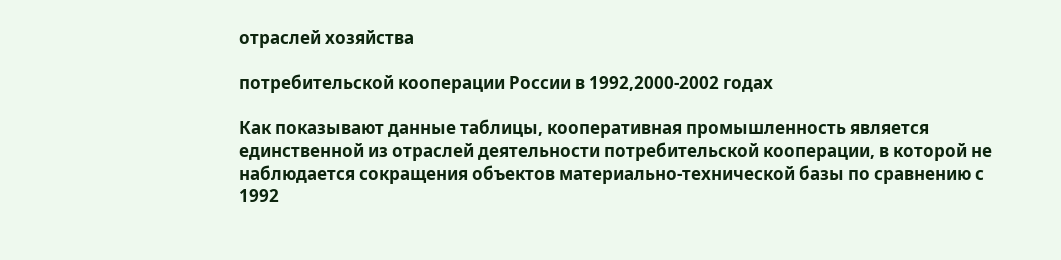отраслей хозяйства

потребительской кооперации России в 1992,2000-2002 годах

Как показывают данные таблицы, кооперативная промышленность является единственной из отраслей деятельности потребительской кооперации, в которой не наблюдается сокращения объектов материально-технической базы по сравнению с 1992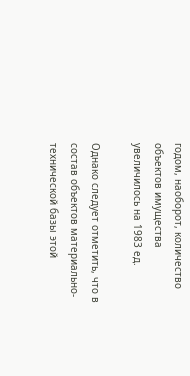годом, наоборот, количество объектов имущества увеличилось на 1983 ед.

Однако следует отметить, что в состав объектов материально-технической базы этой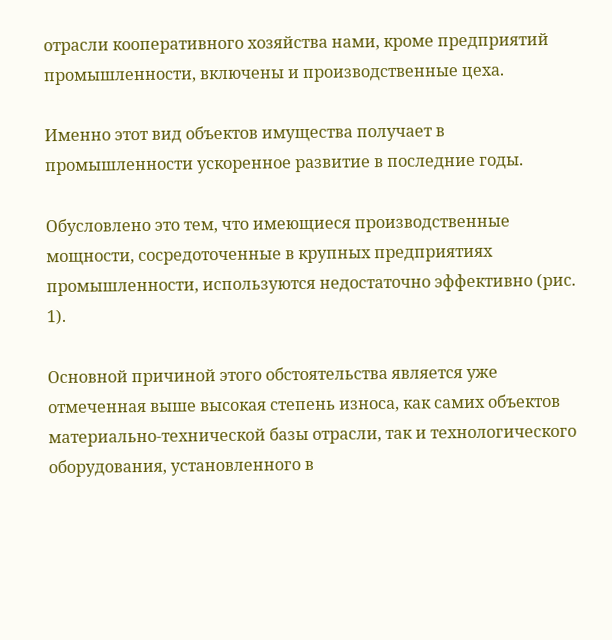отрасли кооперативного хозяйства нами, кроме предприятий промышленности, включены и производственные цеха.

Именно этот вид объектов имущества получает в промышленности ускоренное развитие в последние годы.

Обусловлено это тем, что имеющиеся производственные мощности, сосредоточенные в крупных предприятиях промышленности, используются недостаточно эффективно (рис. 1).

Основной причиной этого обстоятельства является уже отмеченная выше высокая степень износа, как самих объектов материально-технической базы отрасли, так и технологического оборудования, установленного в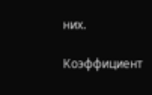них.

Коэффициент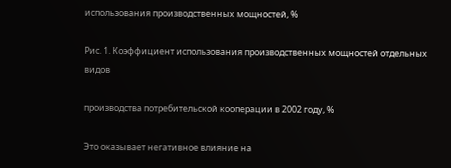использования производственных мощностей, %

Рис. 1. Коэффициент использования производственных мощностей отдельных видов

производства потребительской кооперации в 2002 году, %

Это оказывает негативное влияние на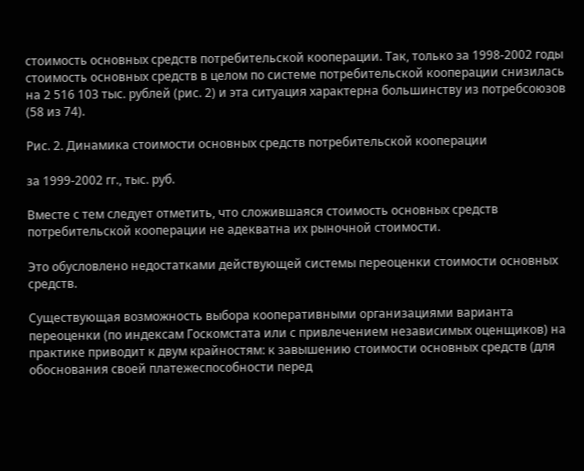стоимость основных средств потребительской кооперации. Так, только за 1998-2002 годы стоимость основных средств в целом по системе потребительской кооперации снизилась на 2 516 103 тыс. рублей (рис. 2) и эта ситуация характерна большинству из потребсоюзов (58 из 74).

Рис. 2. Динамика стоимости основных средств потребительской кооперации

за 1999-2002 гг., тыс. руб.

Вместе с тем следует отметить, что сложившаяся стоимость основных средств потребительской кооперации не адекватна их рыночной стоимости.

Это обусловлено недостатками действующей системы переоценки стоимости основных средств.

Существующая возможность выбора кооперативными организациями варианта переоценки (по индексам Госкомстата или с привлечением независимых оценщиков) на практике приводит к двум крайностям: к завышению стоимости основных средств (для обоснования своей платежеспособности перед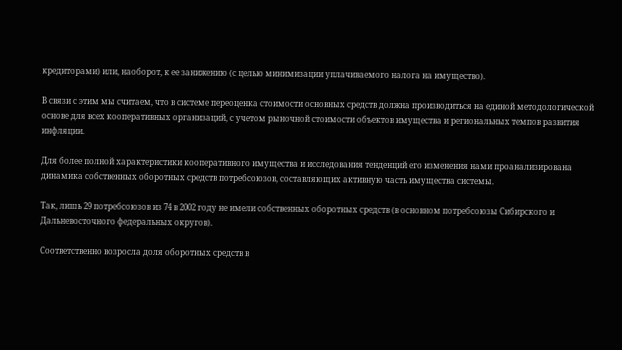кредиторами) или, наоборот, к ее занижению (с целью минимизации уплачиваемого налога на имущество).

В связи с этим мы считаем, что в системе переоценка стоимости основных средств должна производиться на единой методологической основе для всех кооперативных организаций, с учетом рыночной стоимости объектов имущества и региональных темпов развития инфляции.

Для более полной характеристики кооперативного имущества и исследования тенденций его изменения нами проанализирована динамика собственных оборотных средств потребсоюзов, составляющих активную часть имущества системы.

Так, лишь 29 потребсоюзов из 74 в 2002 году не имели собственных оборотных средств (в основном потребсоюзы Сибирского и Дальневосточного федеральных округов).

Соответственно возросла доля оборотных средств в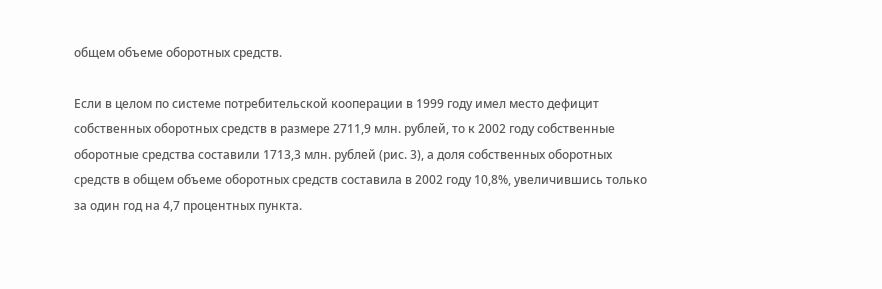общем объеме оборотных средств.

Если в целом по системе потребительской кооперации в 1999 году имел место дефицит собственных оборотных средств в размере 2711,9 млн. рублей, то к 2002 году собственные оборотные средства составили 1713,3 млн. рублей (рис. 3), а доля собственных оборотных средств в общем объеме оборотных средств составила в 2002 году 10,8%, увеличившись только за один год на 4,7 процентных пункта.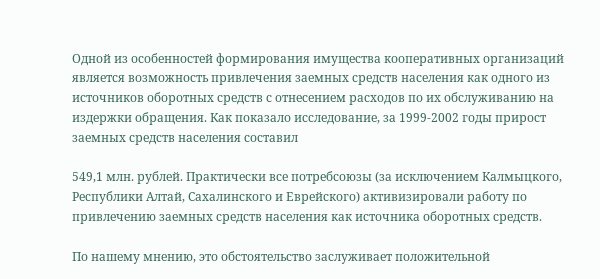Одной из особенностей формирования имущества кооперативных организаций является возможность привлечения заемных средств населения как одного из источников оборотных средств с отнесением расходов по их обслуживанию на издержки обращения. Как показало исследование, за 1999-2002 годы прирост заемных средств населения составил

549,1 млн. рублей. Практически все потребсоюзы (за исключением Калмыцкого, Республики Алтай, Сахалинского и Еврейского) активизировали работу по привлечению заемных средств населения как источника оборотных средств.

По нашему мнению, это обстоятельство заслуживает положительной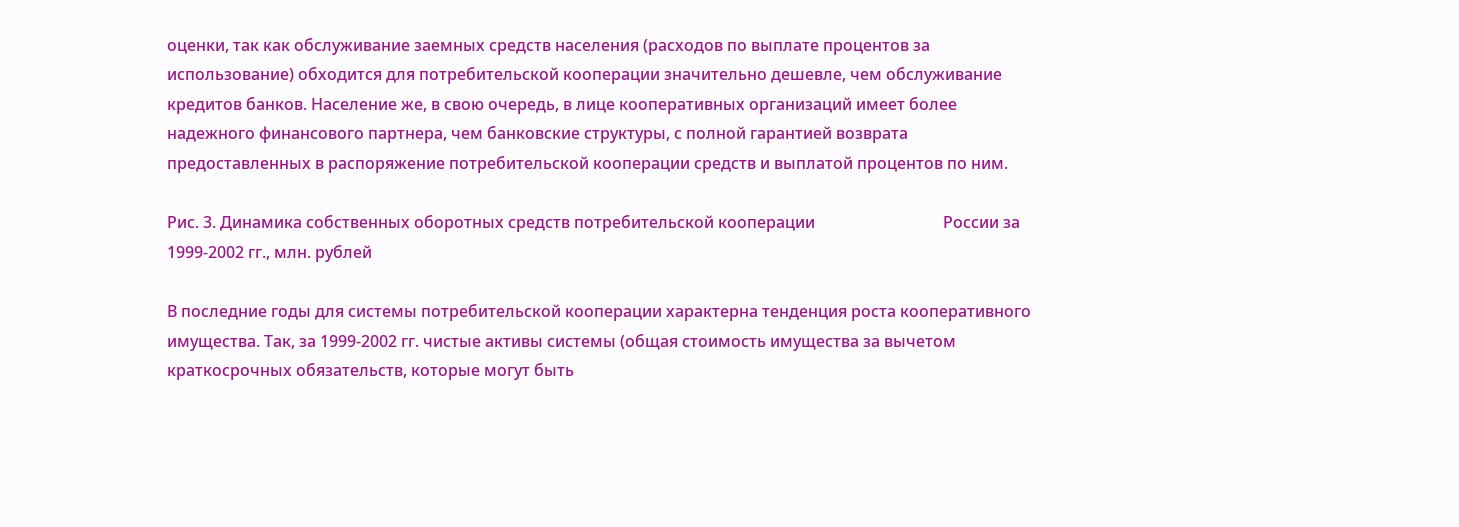оценки, так как обслуживание заемных средств населения (расходов по выплате процентов за использование) обходится для потребительской кооперации значительно дешевле, чем обслуживание кредитов банков. Население же, в свою очередь, в лице кооперативных организаций имеет более надежного финансового партнера, чем банковские структуры, с полной гарантией возврата предоставленных в распоряжение потребительской кооперации средств и выплатой процентов по ним.

Рис. 3. Динамика собственных оборотных средств потребительской кооперации                                России за 1999-2002 гг., млн. рублей

В последние годы для системы потребительской кооперации характерна тенденция роста кооперативного имущества. Так, за 1999-2002 гг. чистые активы системы (общая стоимость имущества за вычетом краткосрочных обязательств, которые могут быть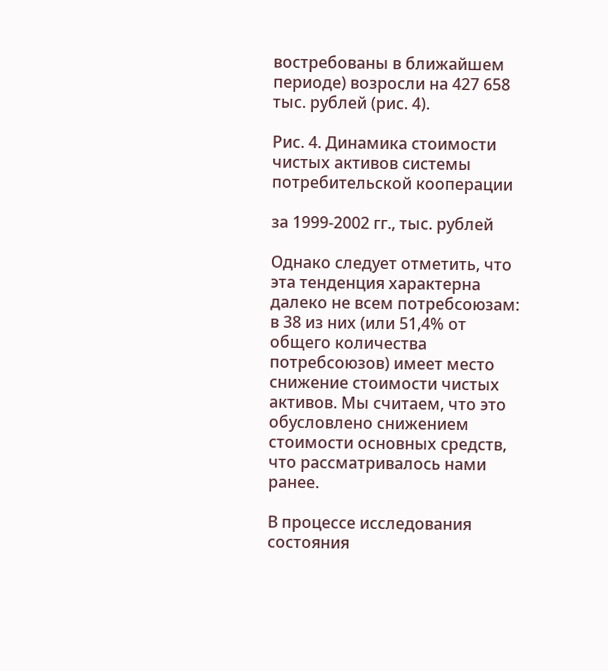востребованы в ближайшем периоде) возросли на 427 658 тыс. рублей (рис. 4).

Рис. 4. Динамика стоимости чистых активов системы потребительской кооперации

за 1999-2002 гг., тыс. рублей

Однако следует отметить, что эта тенденция характерна далеко не всем потребсоюзам: в 38 из них (или 51,4% от общего количества потребсоюзов) имеет место снижение стоимости чистых активов. Мы считаем, что это обусловлено снижением стоимости основных средств, что рассматривалось нами ранее.

В процессе исследования состояния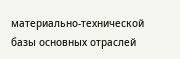материально-технической базы основных отраслей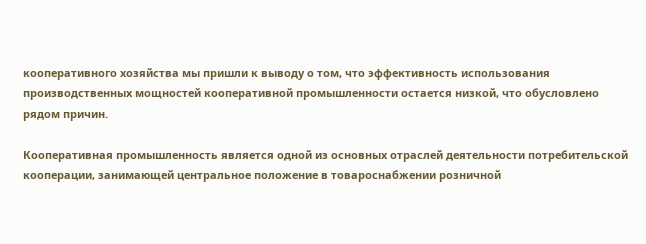кооперативного хозяйства мы пришли к выводу о том, что эффективность использования производственных мощностей кооперативной промышленности остается низкой, что обусловлено рядом причин.

Кооперативная промышленность является одной из основных отраслей деятельности потребительской кооперации, занимающей центральное положение в товароснабжении розничной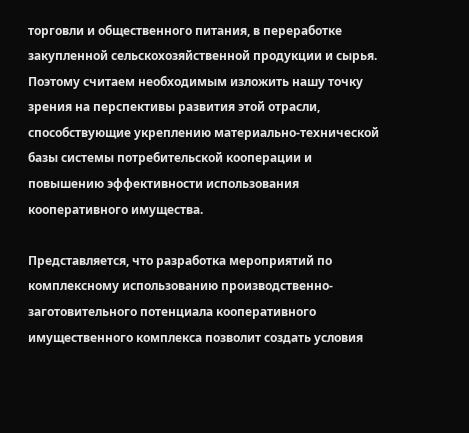торговли и общественного питания, в переработке закупленной сельскохозяйственной продукции и сырья. Поэтому считаем необходимым изложить нашу точку зрения на перспективы развития этой отрасли, способствующие укреплению материально-технической базы системы потребительской кооперации и повышению эффективности использования кооперативного имущества.

Представляется, что разработка мероприятий по комплексному использованию производственно-заготовительного потенциала кооперативного имущественного комплекса позволит создать условия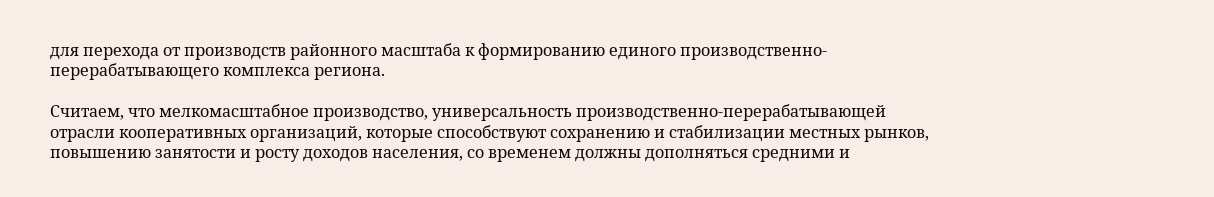для перехода от производств районного масштаба к формированию единого производственно-перерабатывающего комплекса региона.

Считаем, что мелкомасштабное производство, универсальность производственно-перерабатывающей отрасли кооперативных организаций, которые способствуют сохранению и стабилизации местных рынков, повышению занятости и росту доходов населения, со временем должны дополняться средними и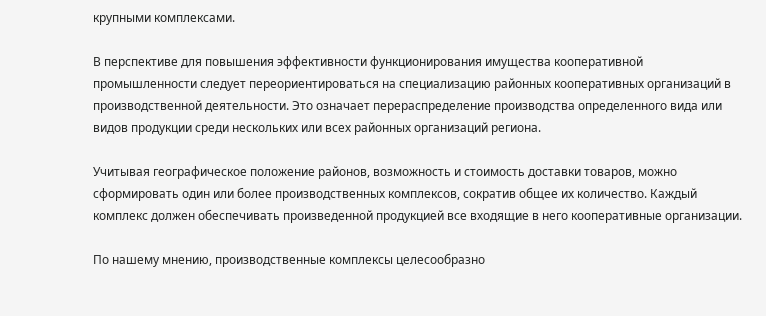крупными комплексами.

В перспективе для повышения эффективности функционирования имущества кооперативной промышленности следует переориентироваться на специализацию районных кооперативных организаций в производственной деятельности. Это означает перераспределение производства определенного вида или видов продукции среди нескольких или всех районных организаций региона.

Учитывая географическое положение районов, возможность и стоимость доставки товаров, можно сформировать один или более производственных комплексов, сократив общее их количество. Каждый комплекс должен обеспечивать произведенной продукцией все входящие в него кооперативные организации.

По нашему мнению, производственные комплексы целесообразно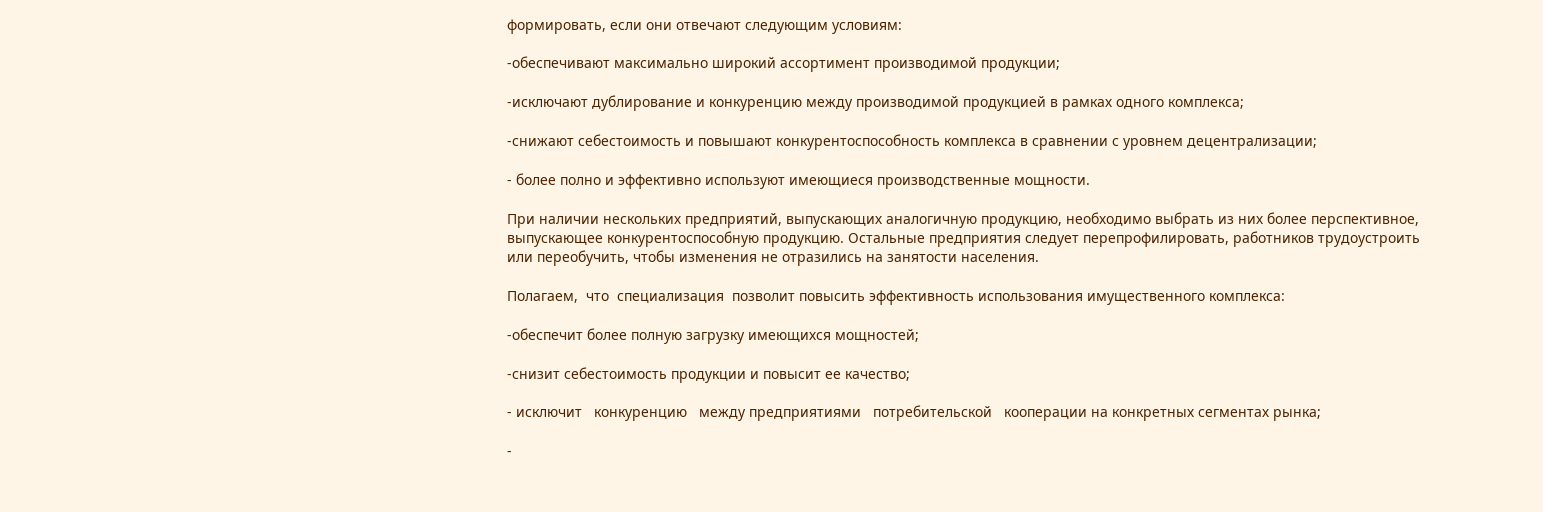формировать, если они отвечают следующим условиям:

-обеспечивают максимально широкий ассортимент производимой продукции;

-исключают дублирование и конкуренцию между производимой продукцией в рамках одного комплекса;

-снижают себестоимость и повышают конкурентоспособность комплекса в сравнении с уровнем децентрализации;

- более полно и эффективно используют имеющиеся производственные мощности.

При наличии нескольких предприятий, выпускающих аналогичную продукцию, необходимо выбрать из них более перспективное, выпускающее конкурентоспособную продукцию. Остальные предприятия следует перепрофилировать, работников трудоустроить или переобучить, чтобы изменения не отразились на занятости населения.

Полагаем,  что  специализация  позволит повысить эффективность использования имущественного комплекса:

-обеспечит более полную загрузку имеющихся мощностей;

-снизит себестоимость продукции и повысит ее качество;

- исключит   конкуренцию   между предприятиями   потребительской   кооперации на конкретных сегментах рынка;

-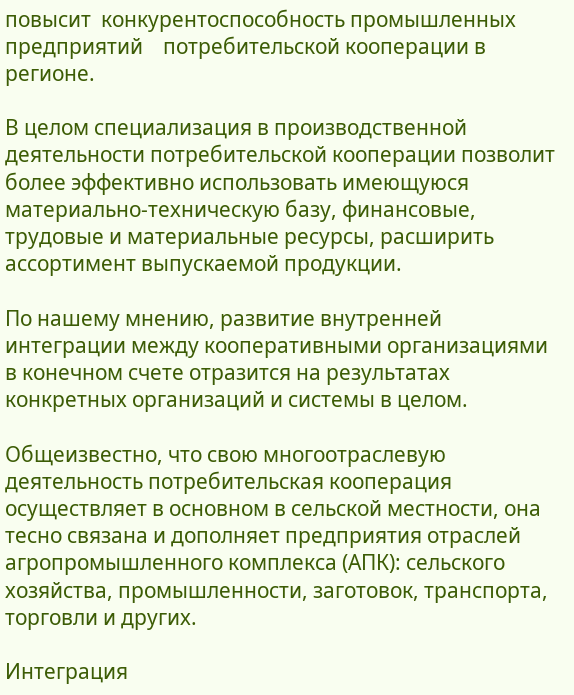повысит  конкурентоспособность промышленных    предприятий    потребительской кооперации в регионе.

В целом специализация в производственной деятельности потребительской кооперации позволит более эффективно использовать имеющуюся материально-техническую базу, финансовые, трудовые и материальные ресурсы, расширить ассортимент выпускаемой продукции.

По нашему мнению, развитие внутренней интеграции между кооперативными организациями в конечном счете отразится на результатах конкретных организаций и системы в целом.

Общеизвестно, что свою многоотраслевую деятельность потребительская кооперация осуществляет в основном в сельской местности, она тесно связана и дополняет предприятия отраслей агропромышленного комплекса (АПК): сельского хозяйства, промышленности, заготовок, транспорта, торговли и других.

Интеграция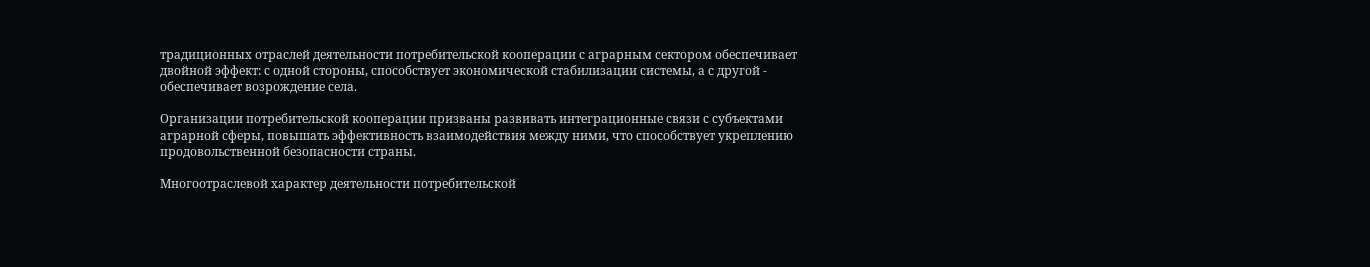традиционных отраслей деятельности потребительской кооперации с аграрным сектором обеспечивает двойной эффект: с одной стороны, способствует экономической стабилизации системы, а с другой - обеспечивает возрождение села.

Организации потребительской кооперации призваны развивать интеграционные связи с субъектами аграрной сферы, повышать эффективность взаимодействия между ними, что способствует укреплению продовольственной безопасности страны.

Многоотраслевой характер деятельности потребительской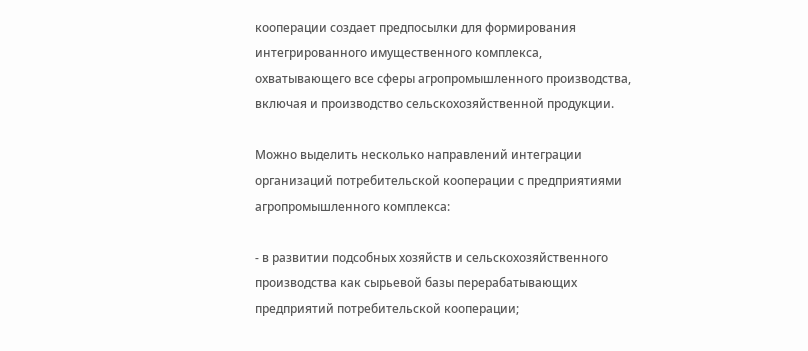кооперации создает предпосылки для формирования интегрированного имущественного комплекса, охватывающего все сферы агропромышленного производства, включая и производство сельскохозяйственной продукции.

Можно выделить несколько направлений интеграции организаций потребительской кооперации с предприятиями агропромышленного комплекса:

- в развитии подсобных хозяйств и сельскохозяйственного производства как сырьевой базы перерабатывающих предприятий потребительской кооперации;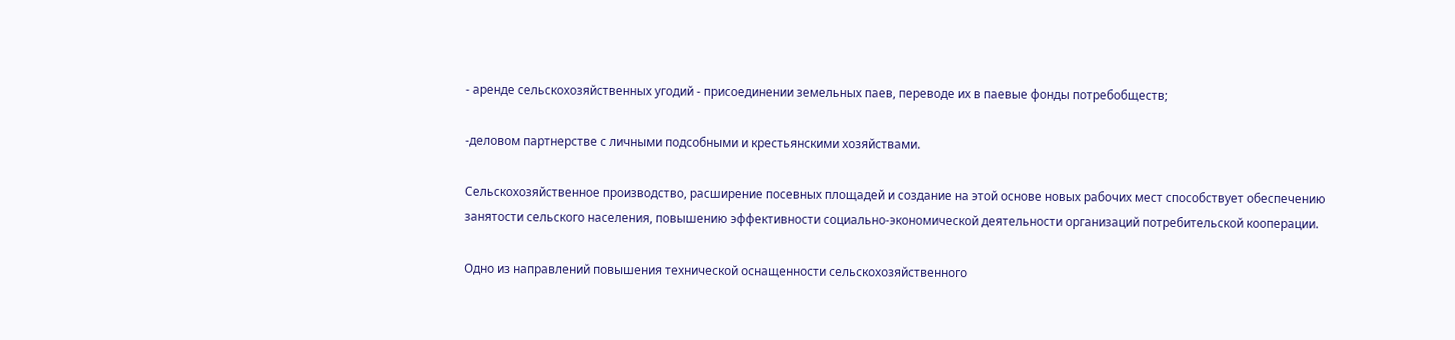- аренде сельскохозяйственных угодий - присоединении земельных паев, переводе их в паевые фонды потребобществ;

-деловом партнерстве с личными подсобными и крестьянскими хозяйствами.

Сельскохозяйственное производство, расширение посевных площадей и создание на этой основе новых рабочих мест способствует обеспечению занятости сельского населения, повышению эффективности социально-экономической деятельности организаций потребительской кооперации.

Одно из направлений повышения технической оснащенности сельскохозяйственного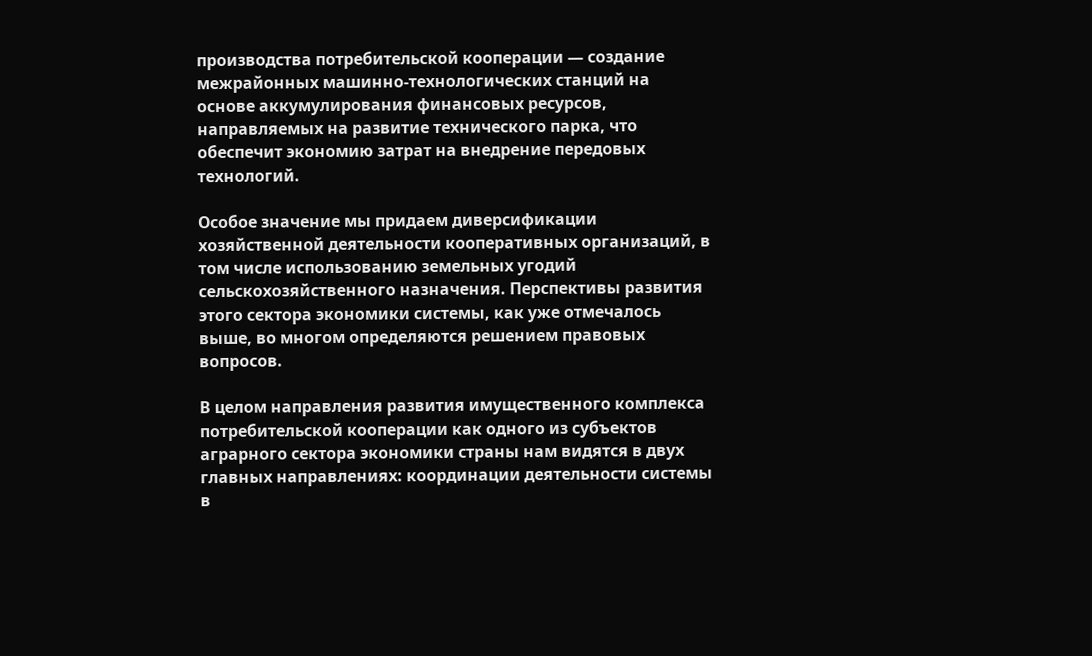производства потребительской кооперации — создание межрайонных машинно-технологических станций на основе аккумулирования финансовых ресурсов, направляемых на развитие технического парка, что обеспечит экономию затрат на внедрение передовых технологий.

Особое значение мы придаем диверсификации хозяйственной деятельности кооперативных организаций, в том числе использованию земельных угодий сельскохозяйственного назначения. Перспективы развития этого сектора экономики системы, как уже отмечалось выше, во многом определяются решением правовых вопросов.

В целом направления развития имущественного комплекса потребительской кооперации как одного из субъектов аграрного сектора экономики страны нам видятся в двух главных направлениях: координации деятельности системы в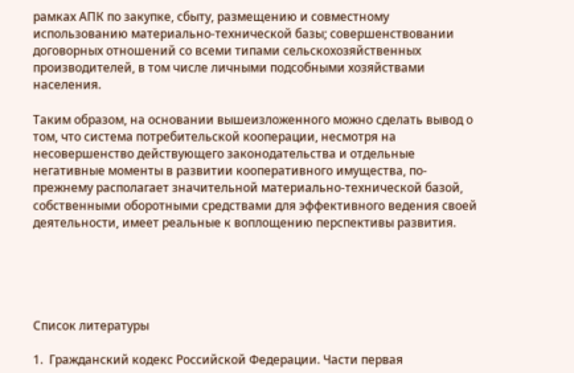рамках АПК по закупке, сбыту, размещению и совместному использованию материально-технической базы; совершенствовании договорных отношений со всеми типами сельскохозяйственных производителей, в том числе личными подсобными хозяйствами населения.

Таким образом, на основании вышеизложенного можно сделать вывод о том, что система потребительской кооперации, несмотря на несовершенство действующего законодательства и отдельные негативные моменты в развитии кооперативного имущества, по-прежнему располагает значительной материально-технической базой, собственными оборотными средствами для эффективного ведения своей деятельности, имеет реальные к воплощению перспективы развития.





Список литературы

1.  Гражданский кодекс Российской Федерации. Части первая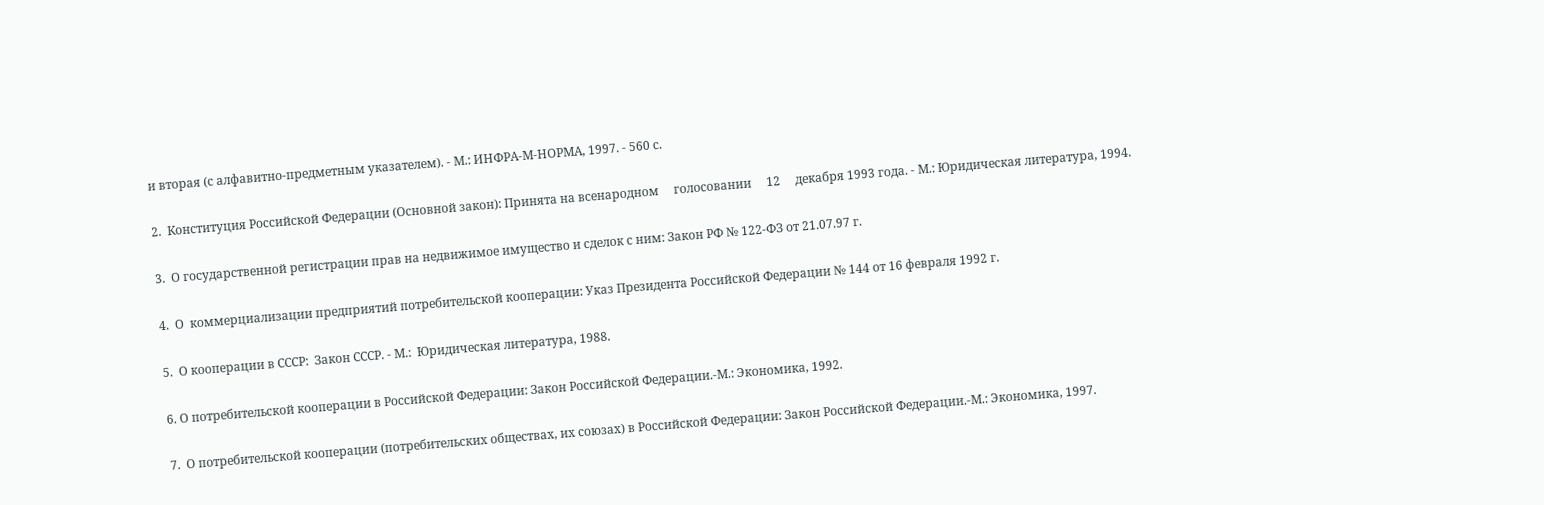и вторая (с алфавитно-предметным указателем). - М.: ИНФРА-М-НОРМА, 1997. - 560 с.

2.  Конституция Российской Федерации (Основной закон): Принята на всенародном     голосовании     12     декабря 1993 года. - М.: Юридическая литература, 1994.

3.  О государственной регистрации прав на недвижимое имущество и сделок с ним: Закон РФ № 122-ФЗ от 21.07.97 г.

4.  О  коммерциализации предприятий потребительской кооперации: Указ Президента Российской Федерации № 144 от 16 февраля 1992 г.

5.  О кооперации в СССР:  Закон СССР. - М.:  Юридическая литература, 1988.

6. О потребительской кооперации в Российской Федерации: Закон Российской Федерации.-М.: Экономика, 1992.

7.  О потребительской кооперации (потребительских обществах, их союзах) в Российской Федерации: Закон Российской Федерации.-М.: Экономика, 1997.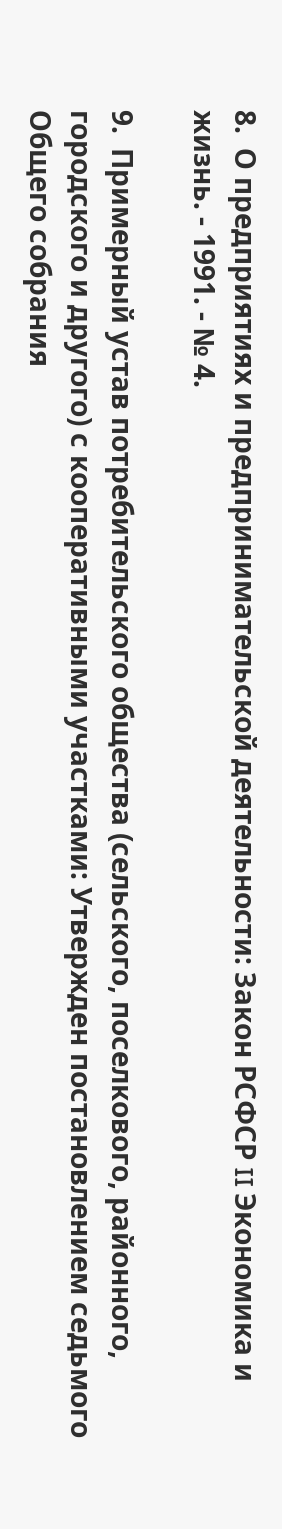8.  О предприятиях и предпринимательской деятельности: Закон РСФСР II Экономика и жизнь. - 1991. - № 4.

9.  Примерный устав потребительского общества (сельского, поселкового, районного, городского и другого) с кооперативными участками: Утвержден постановлением седьмого Общего собрания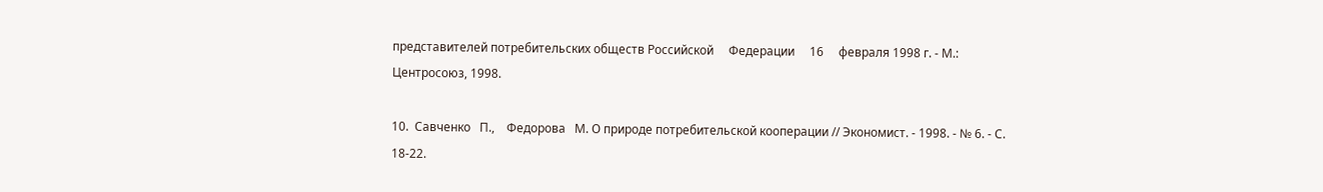представителей потребительских обществ Российской     Федерации     16     февраля 1998 г. - М.: Центросоюз, 1998.

10.  Савченко   П.,    Федорова   М. О природе потребительской кооперации // Экономист. - 1998. - № 6. - С. 18-22.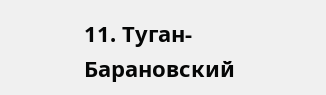11. Туган-Барановский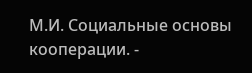М.И. Социальные основы кооперации. -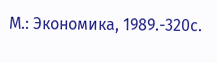М.: Экономика, 1989.-320с.